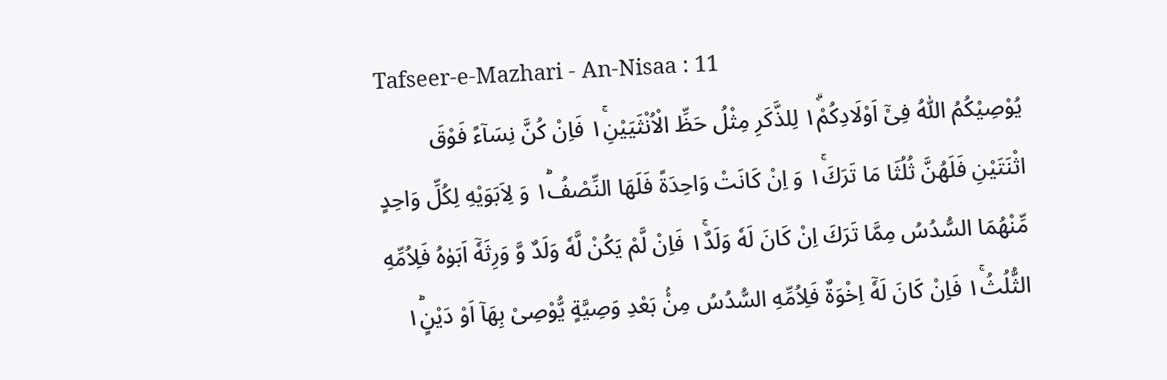Tafseer-e-Mazhari - An-Nisaa : 11
یُوْصِیْكُمُ اللّٰهُ فِیْۤ اَوْلَادِكُمْ١ۗ لِلذَّكَرِ مِثْلُ حَظِّ الْاُنْثَیَیْنِ١ۚ فَاِنْ كُنَّ نِسَآءً فَوْقَ اثْنَتَیْنِ فَلَهُنَّ ثُلُثَا مَا تَرَكَ١ۚ وَ اِنْ كَانَتْ وَاحِدَةً فَلَهَا النِّصْفُ١ؕ وَ لِاَبَوَیْهِ لِكُلِّ وَاحِدٍ مِّنْهُمَا السُّدُسُ مِمَّا تَرَكَ اِنْ كَانَ لَهٗ وَلَدٌ١ۚ فَاِنْ لَّمْ یَكُنْ لَّهٗ وَلَدٌ وَّ وَرِثَهٗۤ اَبَوٰهُ فَلِاُمِّهِ الثُّلُثُ١ۚ فَاِنْ كَانَ لَهٗۤ اِخْوَةٌ فَلِاُمِّهِ السُّدُسُ مِنْۢ بَعْدِ وَصِیَّةٍ یُّوْصِیْ بِهَاۤ اَوْ دَیْنٍ١ؕ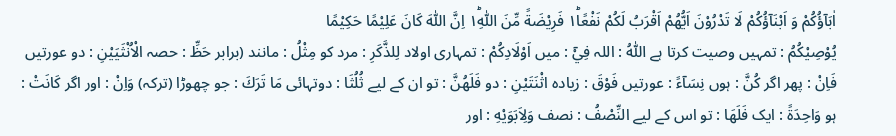اٰبَآؤُكُمْ وَ اَبْنَآؤُكُمْ لَا تَدْرُوْنَ اَیُّهُمْ اَقْرَبُ لَكُمْ نَفْعًا١ؕ فَرِیْضَةً مِّنَ اللّٰهِ١ؕ اِنَّ اللّٰهَ كَانَ عَلِیْمًا حَكِیْمًا
يُوْصِيْكُمُ : تمہیں وصیت کرتا ہے اللّٰهُ : اللہ فِيْٓ : میں اَوْلَادِكُمْ : تمہاری اولاد لِلذَّكَرِ : مرد کو مِثْلُ : مانند (برابر حَظِّ : حصہ الْاُنْثَيَيْنِ : دو عورتیں فَاِنْ : پھر اگر كُنَّ : ہوں نِسَآءً : عورتیں فَوْقَ : زیادہ اثْنَتَيْنِ : دو فَلَھُنَّ : تو ان کے لیے ثُلُثَا : دوتہائی مَا تَرَكَ : جو چھوڑا (ترکہ) وَاِنْ : اور اگر كَانَتْ : ہو وَاحِدَةً : ایک فَلَھَا : تو اس کے لیے النِّصْفُ : نصف وَلِاَبَوَيْهِ : اور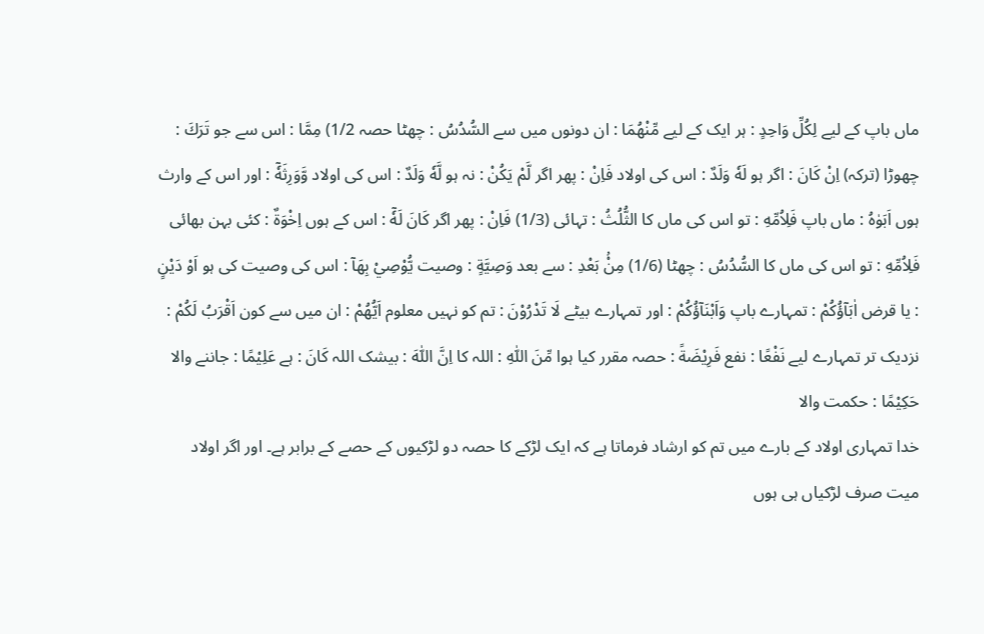ماں باپ کے لیے لِكُلِّ وَاحِدٍ : ہر ایک کے لیے مِّنْهُمَا : ان دونوں میں سے السُّدُسُ : چھٹا حصہ 1/2) مِمَّا : اس سے جو تَرَكَ : چھوڑا (ترکہ) اِنْ كَانَ : اگر ہو لَهٗ وَلَدٌ : اس کی اولاد فَاِنْ : پھر اگر لَّمْ يَكُنْ : نہ ہو لَّهٗ وَلَدٌ : اس کی اولاد وَّوَرِثَهٗٓ : اور اس کے وارث ہوں اَبَوٰهُ : ماں باپ فَلِاُمِّهِ : تو اس کی ماں کا الثُّلُثُ : تہائی (1/3) فَاِنْ : پھر اگر كَانَ لَهٗٓ : اس کے ہوں اِخْوَةٌ : کئی بہن بھائی فَلِاُمِّهِ : تو اس کی ماں کا السُّدُسُ : چھٹا (1/6) مِنْۢ بَعْدِ : سے بعد وَصِيَّةٍ : وصیت يُّوْصِيْ بِھَآ : اس کی وصیت کی ہو اَوْ دَيْنٍ : یا قرض اٰبَآؤُكُمْ : تمہارے باپ وَاَبْنَآؤُكُمْ : اور تمہارے بیٹے لَا تَدْرُوْنَ : تم کو نہیں معلوم اَيُّھُمْ : ان میں سے کون اَقْرَبُ لَكُمْ : نزدیک تر تمہارے لیے نَفْعًا : نفع فَرِيْضَةً : حصہ مقرر کیا ہوا مِّنَ اللّٰهِ : اللہ کا اِنَّ اللّٰهَ : بیشک اللہ كَانَ : ہے عَلِيْمًا : جاننے والا حَكِيْمًا : حکمت والا
خدا تمہاری اولاد کے بارے میں تم کو ارشاد فرماتا ہے کہ ایک لڑکے کا حصہ دو لڑکیوں کے حصے کے برابر ہے۔ اور اگر اولاد میت صرف لڑکیاں ہی ہوں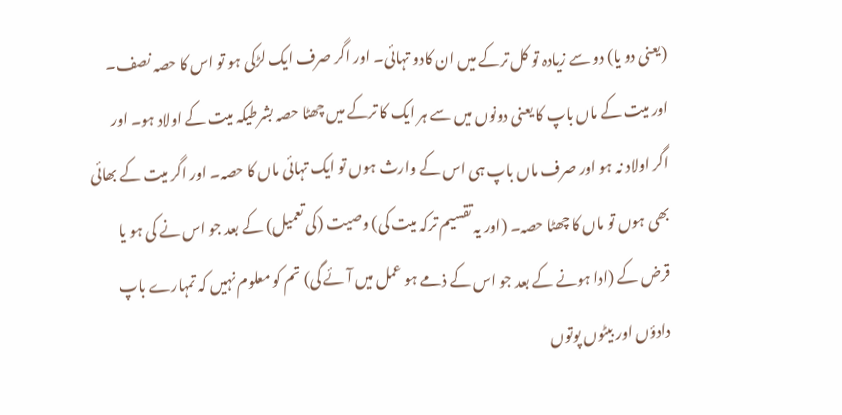(یعنی دو یا) دو سے زیادہ تو کل ترکے میں ان کادو تہائی۔ اور اگر صرف ایک لڑکی ہو تو اس کا حصہ نصف۔ اور میت کے ماں باپ کا یعنی دونوں میں سے ہر ایک کا ترکے میں چھٹا حصہ بشرطیکہ میت کے اولاد ہو۔ اور اگر اولاد نہ ہو اور صرف ماں باپ ہی اس کے وارث ہوں تو ایک تہائی ماں کا حصہ۔ اور اگر میت کے بھائی بھی ہوں تو ماں کا چھٹا حصہ۔ (اور یہ تقسیم ترکہ میت کی) وصیت (کی تعمیل) کے بعد جو اس نے کی ہو یا قرض کے (ادا ہونے کے بعد جو اس کے ذمے ہو عمل میں آئے گی) تم کو معلوم نہیں کہ تمہارے باپ دادؤں اور بیٹوں پوتوں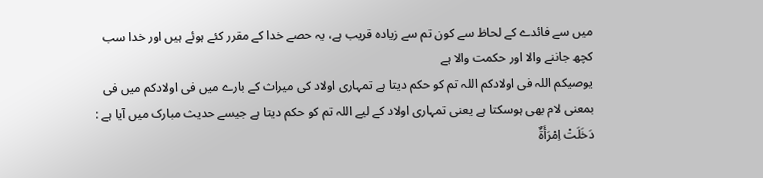میں سے فائدے کے لحاظ سے کون تم سے زیادہ قریب ہے، یہ حصے خدا کے مقرر کئے ہوئے ہیں اور خدا سب کچھ جاننے والا اور حکمت والا ہے
یوصیکم اللہ فی اولادکم اللہ تم کو حکم دیتا ہے تمہاری اولاد کی میراث کے بارے میں فی اولادکم میں فی بمعنی لام بھی ہوسکتا ہے یعنی تمہاری اولاد کے لیے اللہ تم کو حکم دیتا ہے جیسے حدیث مبارک میں آیا ہے : دَخَلَتْ اِمْرَأَۃٌ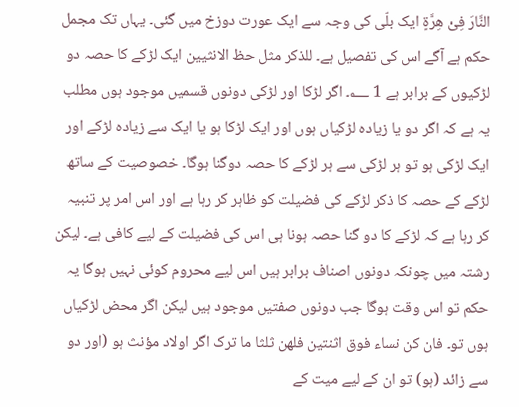النَّارَ فِیْ ھِرَّۃٍ ایک بلّی کی وجہ سے ایک عورت دوزخ میں گئی۔ یہاں تک مجمل حکم ہے آگے اس کی تفصیل ہے۔ للذکر مثل حظ الانثیین ایک لڑکے کا حصہ دو لڑکیوں کے برابر ہے 1 ؂۔ اگر لڑکا اور لڑکی دونوں قسمیں موجود ہوں مطلب یہ ہے کہ اگر دو یا زیادہ لڑکیاں ہوں اور ایک لڑکا ہو یا ایک سے زیادہ لڑکے اور ایک لڑکی ہو تو ہر لڑکی سے ہر لڑکے کا حصہ دوگنا ہوگا۔ خصوصیت کے ساتھ لڑکے کے حصہ کا ذکر لڑکے کی فضیلت کو ظاہر کر رہا ہے اور اس امر پر تنبیہ کر رہا ہے کہ لڑکے کا دو گنا حصہ ہونا ہی اس کی فضیلت کے لیے کافی ہے۔ لیکن رشتہ میں چونکہ دونوں اصناف برابر ہیں اس لیے محروم کوئی نہیں ہوگا یہ حکم تو اس وقت ہوگا جب دونوں صفتیں موجود ہیں لیکن اگر محض لڑکیاں ہوں تو۔ فان کن نساء فوق اثنتین فلھن ثلثا ما ترک اگر اولاد مؤنث ہو (اور دو سے زائد (ہو) تو ان کے لیے میت کے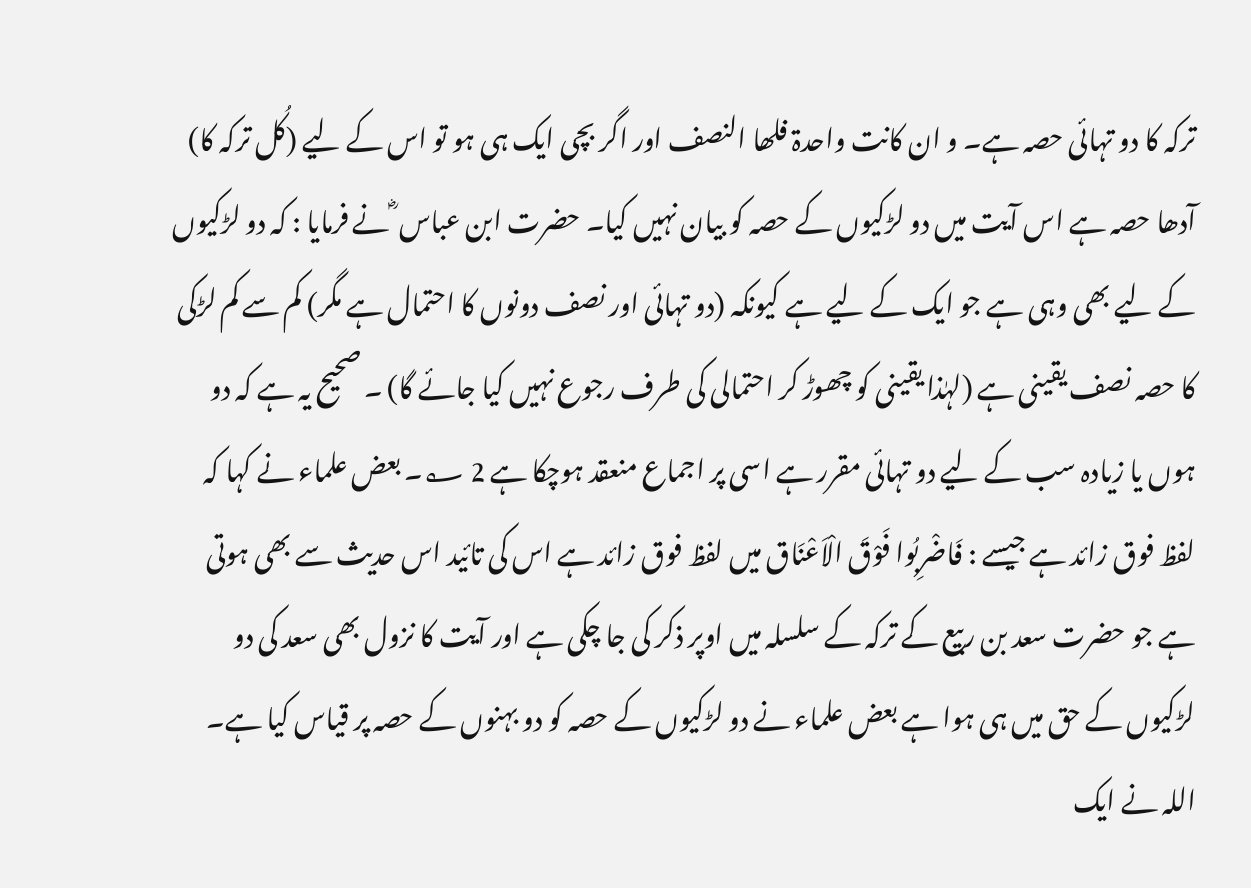ترکہ کا دو تہائی حصہ ہے۔ و ان کانت واحدۃ فلھا النصف اور اگر بچی ایک ہی ہو تو اس کے لیے (کُل ترکہ کا) آدھا حصہ ہے اس آیت میں دو لڑکیوں کے حصہ کو بیان نہیں کیا۔ حضرت ابن عباس ؓ نے فرمایا : کہ دو لڑکیوں کے لیے بھی وہی ہے جو ایک کے لیے ہے کیونکہ (دو تہائی اور نصف دونوں کا احتمال ہے مگر) کم سے کم لڑکی کا حصہ نصف یقینی ہے (لہٰذا یقینی کو چھوڑ کر احتمالی کی طرف رجوع نہیں کیا جائے گا) ۔ صحیح یہ ہے کہ دو ہوں یا زیادہ سب کے لیے دو تہائی مقرر ہے اسی پر اجماع منعقد ہوچکا ہے 2 ؂۔ بعض علماء نے کہا کہ لفظ فوق زائد ہے جیسے : فَاضْرِبُوا فَوْقَ الْاَعْنَاق میں لفظ فوق زائد ہے اس کی تائید اس حدیث سے بھی ہوتی ہے جو حضرت سعد بن ربیع کے ترکہ کے سلسلہ میں اوپر ذکر کی جا چکی ہے اور آیت کا نزول بھی سعد کی دو لڑکیوں کے حق میں ہی ہوا ہے بعض علماء نے دو لڑکیوں کے حصہ کو دو بہنوں کے حصہ پر قیاس کیا ہے۔ اللہ نے ایک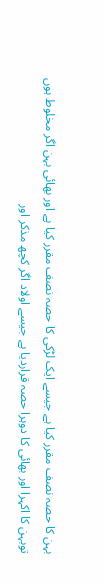بہن کا حصہ نصف مقرر کیا ہے جیسے ایک لڑکی کا حصہ نصف مقرر کیا ہے اور بھائی بہن اگر مخلوط ہوں توبہن کا اکہرا اور بھائی کا دوہرا حصہ قراردیا ہے جیسے اولاد اگر کچھ مذکر اور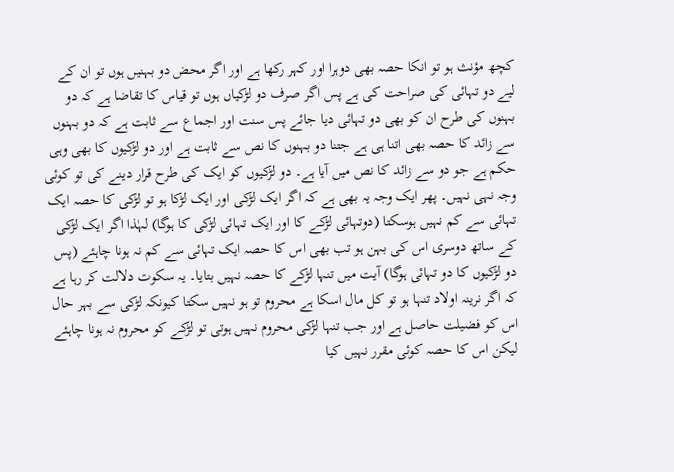کچھ مؤنث ہو تو انکا حصہ بھی دوہرا اور کہر رکھا ہے اور اگر محض دو بہنیں ہوں تو ان کے لیے دو تہائی کی صراحت کی ہے پس اگر صرف دو لڑکیاں ہوں تو قیاس کا تقاضا ہے کہ دو بہنوں کی طرح ان کو بھی دو تہائی دیا جائے پس سنت اور اجماع سے ثابت ہے کہ دو بہنوں سے زائد کا حصہ بھی اتنا ہی ہے جتنا دو بہنوں کا نص سے ثابت ہے اور دو لڑکیوں کا بھی وہی حکم ہے جو دو سے زائد کا نص میں آیا ہے۔ دو لڑکیوں کو ایک کی طرح قرار دینے کی تو کوئی وجہ نہی نہیں۔ پھر ایک وجہ یہ بھی ہے کہ اگر ایک لڑکی اور ایک لڑکا ہو تو لڑکی کا حصہ ایک تہائی سے کم نہیں ہوسکتا (دوتہائی لڑکے کا اور ایک تہائی لڑکی کا ہوگا) لہٰذا اگر ایک لڑکی کے ساتھ دوسری اس کی بہن ہو تب بھی اس کا حصہ ایک تہائی سے کم نہ ہونا چاہئے (پس دو لڑکیوں کا دو تہائی ہوگا) آیت میں تنہا لڑکے کا حصہ نہیں بتایا۔ یہ سکوت دلالت کر رہا ہے کہ اگر نرینہ اولاد تنہا ہو تو کل مال اسکا ہے محروم تو ہو نہیں سکتا کیونکہ لڑکی سے بہر حال اس کو فضیلت حاصل ہے اور جب تنہا لڑکی محروم نہیں ہوتی تو لڑکے کو محروم نہ ہونا چاہئے لیکن اس کا حصہ کوئی مقرر نہیں کیا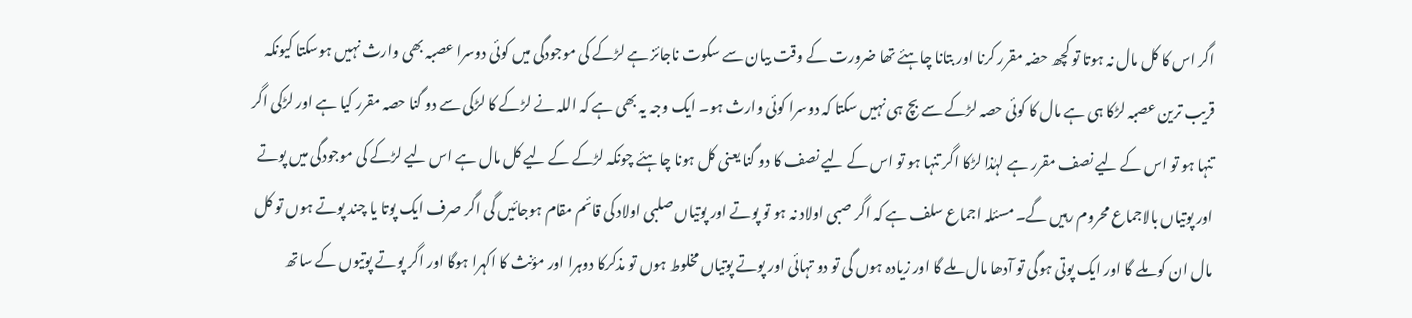اگر اس کا کل مال نہ ہوتا تو کچھ حضہ مقرر کرنا اور بتانا چاہئے تھا ضرورت کے وقت بیان سے سکوت ناجائز ہے لڑکے کی موجودگی میں کوئی دوسرا عصبہ بھی وارث نہیں ہوسکتا کیونکہ قریب ترین عصبہ لڑکا ہی ہے مال کا کوئی حصہ لڑکے سے بچ ہی نہیں سکتا کہ دوسرا کوئی وارث ہو۔ ایک وجہ یہ بھی ہے کہ اللہ نے لڑکے کا لڑکی سے دو گنا حصہ مقرر کیا ہے اور لڑکی اگر تنہا ہو تو اس کے لیے نصف مقرر ہے لہٰذا لڑکا اگر تنہا ہو تو اس کے لیے نصف کا دو گنا یعنی کل ہونا چاہئے چونکہ لڑکے کے لیے کل مال ہے اس لیے لڑکے کی موجودگی میں پوتے اور پوتیاں بالاجماع محروم رہیں گے۔ مسئلہ اجماع سلف ہے کہ اگر صبی اولاد نہ ہو تو پوتے اور پوتیاں صلبی اولاد کی قائم مقام ہوجائیں گی اگر صرف ایک پوتا یا چند پوتے ہوں تو کل مال ان کو ملے گا اور ایک پوتی ہوگی تو آدھا مال ملے گا اور زیادہ ہوں گی تو دو تہائی اور پوتے پوتیاں مخلوط ہوں تو مذکرکا دوہرا اور مؤنث کا اکہرا ہوگا اور اگر پوتے پوتیوں کے ساتھ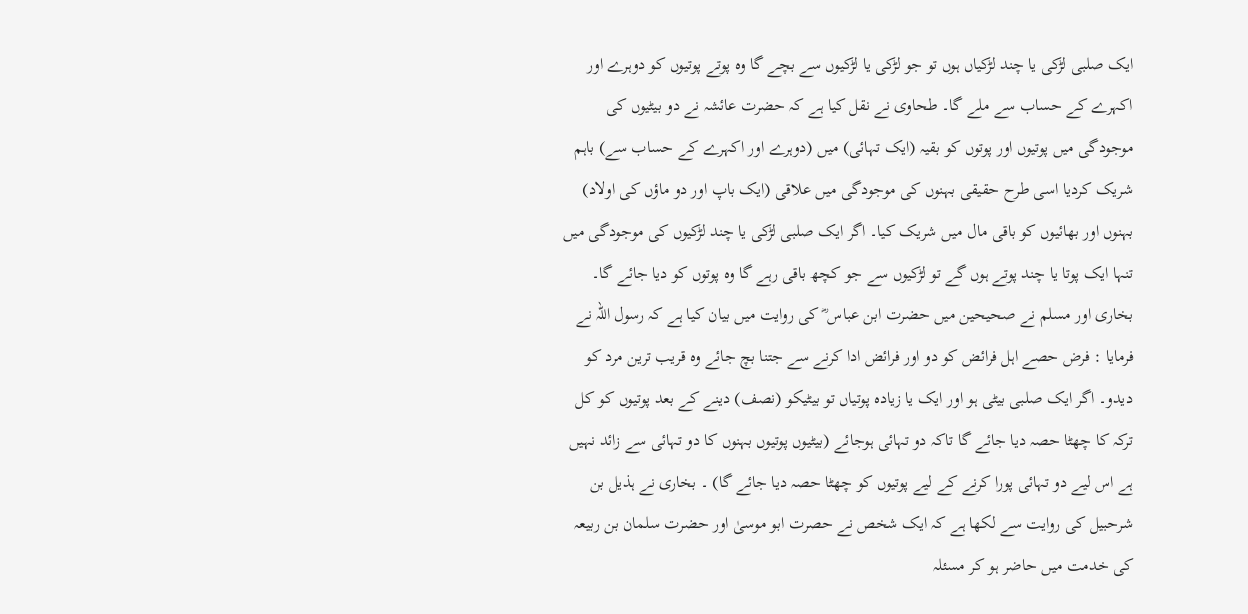ایک صلبی لڑکی یا چند لڑکیاں ہوں تو جو لڑکی یا لڑکیوں سے بچے گا وہ پوتے پوتیوں کو دوہرے اور اکہرے کے حساب سے ملے گا۔ طحاوی نے نقل کیا ہے کہ حضرت عائشہ نے دو بیٹیوں کی موجودگی میں پوتیوں اور پوتوں کو بقیہ (ایک تہائی) میں (دوہرے اور اکہرے کے حساب سے) باہم شریک کردیا اسی طرح حقیقی بہنوں کی موجودگی میں علاقی (ایک باپ اور دو ماؤں کی اولاد) بہنوں اور بھائیوں کو باقی مال میں شریک کیا۔ اگر ایک صلبی لڑکی یا چند لڑکیوں کی موجودگی میں تنہا ایک پوتا یا چند پوتے ہوں گے تو لڑکیوں سے جو کچھ باقی رہے گا وہ پوتوں کو دیا جائے گا۔ بخاری اور مسلم نے صحیحین میں حضرت ابن عباس ؓ کی روایت میں بیان کیا ہے کہ رسول اللہ نے فرمایا : فرض حصے اہل فرائض کو دو اور فرائض ادا کرنے سے جتنا بچ جائے وہ قریب ترین مرد کو دیدو۔ اگر ایک صلبی بیٹی ہو اور ایک یا زیادہ پوتیاں تو بیٹیکو (نصف) دینے کے بعد پوتیوں کو کل ترکہ کا چھٹا حصہ دیا جائے گا تاکہ دو تہائی ہوجائے (بیٹیوں پوتیوں بہنوں کا دو تہائی سے زائد نہیں ہے اس لیے دو تہائی پورا کرنے کے لیے پوتیوں کو چھٹا حصہ دیا جائے گا) ۔ بخاری نے ہذیل بن شرحبیل کی روایت سے لکھا ہے کہ ایک شخص نے حصرت ابو موسیٰ اور حضرت سلمان بن ربیعہ کی خدمت میں حاضر ہو کر مسئلہ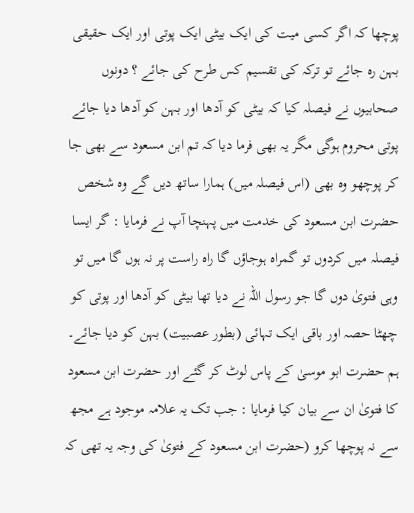پوچھا کہ اگر کسی میت کی ایک بیٹی ایک پوتی اور ایک حقیقی بہن رہ جائے تو ترکہ کی تقسیم کس طرح کی جائے ؟ دونوں صحابیوں نے فیصلہ کیا کہ بیٹی کو آدھا اور بہن کو آدھا دیا جائے پوتی محروم ہوگی مگر یہ بھی فرما دیا کہ تم ابن مسعود سے بھی جا کر پوچھو وہ بھی (اس فیصلہ میں) ہمارا ساتھ دیں گے وہ شخص حضرت ابن مسعود کی خدمت میں پہنچا آپ نے فرمایا : گر ایسا فیصلہ میں کردوں تو گمراہ ہوجاؤں گا راہ راست پر نہ ہوں گا میں تو وہی فتویٰ دوں گا جو رسول اللہ نے دیا تھا بیٹی کو آدھا اور پوتی کو چھٹا حصہ اور باقی ایک تہائی (بطور عصبیت) بہن کو دیا جائے۔ ہم حضرت ابو موسیٰ کے پاس لوٹ کر گئے اور حضرت ابن مسعود کا فتویٰ ان سے بیان کیا فرمایا : جب تک یہ علامہ موجود ہے مجھ سے نہ پوچھا کرو (حضرت ابن مسعود کے فتویٰ کی وجہ یہ تھی کہ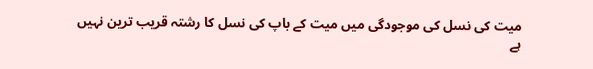میت کی نسل کی موجودگی میں میت کے باپ کی نسل کا رشتہ قریب ترین نہیں ہے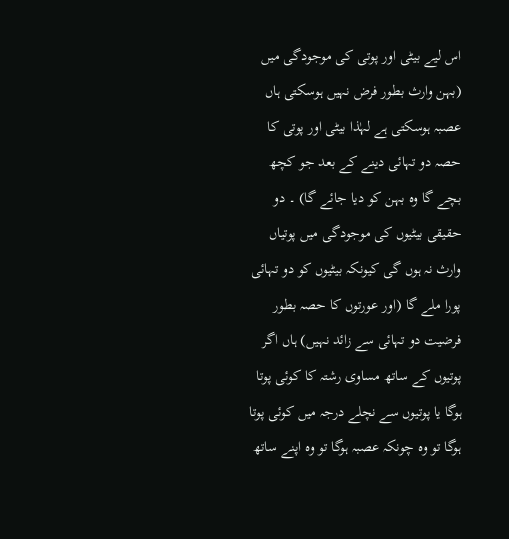اس لیے بیٹی اور پوتی کی موجودگی میں (بہن وارث بطور فرض نہیں ہوسکتی ہاں عصبہ ہوسکتی ہے لہٰذا بیٹی اور پوتی کا حصہ دو تہائی دینے کے بعد جو کچھ بچے گا وہ بہن کو دیا جائے گا) ۔ دو حقیقی بیٹیوں کی موجودگی میں پوتیاں وارث نہ ہوں گی کیونکہ بیٹیوں کو دو تہائی پورا ملے گا (اور عورتوں کا حصہ بطور فرضیت دو تہائی سے زائد نہیں) ہاں اگر پوتیوں کے ساتھ مساوی رشتہ کا کوئی پوتا ہوگا یا پوتیوں سے نچلے درجہ میں کوئی پوتا ہوگا تو وہ چونکہ عصبہ ہوگا تو وہ اپنے ساتھ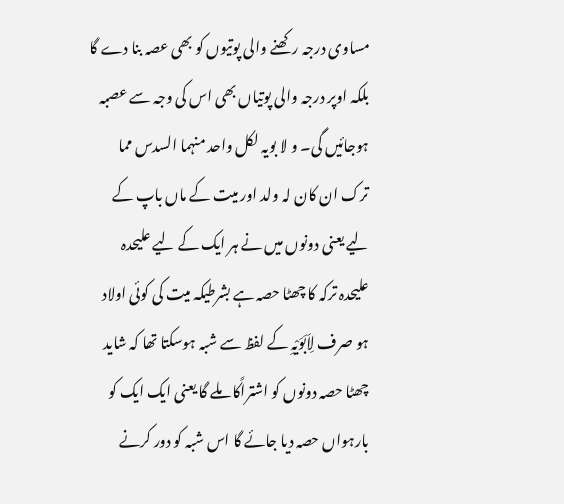مساوی درجہ رکھنے والی پوتیوں کو بھی عصہ بنا دے گا بلکہ اوپر درجہ والی پوتیاں بھی اس کی وجہ سے عصبہ ہوجائیں گی۔ و لا بویہ لکل واحد منہما السدس مما ترک ان کان لہ ولد اور میت کے ماں باپ کے لیے یعنی دونوں میں نے ہر ایک کے لیے علیحدہ علیحدہ ترکہ کا چھٹا حصہ ہے بشرطیکہ میت کی کوئی اولاد ہو صرف لِاَبَوَیْہِ کے لفظ سے شبہ ہوسکتا تھا کہ شاید چھٹا حصہ دونوں کو اشتراکًا ملے گا یعنی ایک ایک کو بارہواں حصہ دیا جائے گا اس شبہ کو دور کرنے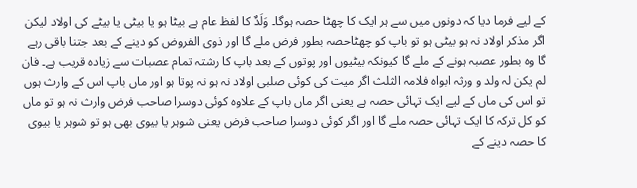کے لیے فرما دیا کہ دونوں میں سے ہر ایک کا چھٹا حصہ ہوگا۔ وَلَدٌ کا لفظ عام ہے بیٹا ہو یا بیٹی یا بیٹے کی اولاد لیکن اگر مذکر اولاد نہ ہو بیٹی ہو تو باپ کو چھٹاحصہ بطور فرض ملے گا اور ذوی الفروض کو دینے کے بعد جتنا باقی رہے گا وہ بطور عصبہ ہونے کے ملے گا کیونکہ بیٹیوں اور پوتوں کے بعد باپ کا رشتہ تمام عصبات سے زیادہ قریب ہے۔ فان لم یکن لہ ولد و ورثہ ابواہ فلامہ الثلث اگر میت کی کوئی صلبی اولاد نہ ہو نہ پوتا ہو اور ماں باپ اس کے وارث ہوں تو اس کی ماں کے لیے ایک تہائی حصہ ہے یعنی اگر ماں باپ کے علاوہ کوئی دوسرا صاحب فرض وارث نہ ہو تو ماں کو کل ترکہ کا ایک تہائی حصہ ملے گا اور اگر کوئی دوسرا صاحب فرض یعنی شوہر یا بیوی بھی ہو تو شوہر یا بیوی کا حصہ دینے کے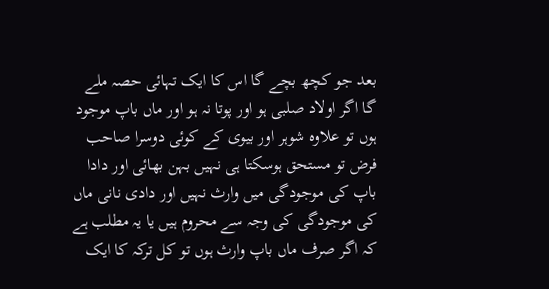بعد جو کچھ بچے گا اس کا ایک تہائی حصہ ملے گا اگر اولاد صلبی ہو اور پوتا نہ ہو اور ماں باپ موجود ہوں تو علاوہ شوہر اور بیوی کے کوئی دوسرا صاحب فرض تو مستحق ہوسکتا ہی نہیں بہن بھائی اور دادا باپ کی موجودگی میں وارث نہیں اور دادی نانی ماں کی موجودگی کی وجہ سے محروم ہیں یا یہ مطلب ہے کہ اگر صرف ماں باپ وارث ہوں تو کل ترکہ کا ایک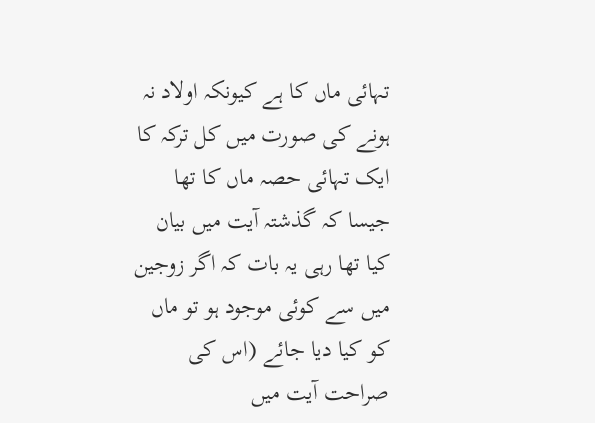تہائی ماں کا ہے کیونکہ اولاد نہ ہونے کی صورت میں کل ترکہ کا ایک تہائی حصہ ماں کا تھا جیسا کہ گذشتہ آیت میں بیان کیا تھا رہی یہ بات کہ اگر زوجین میں سے کوئی موجود ہو تو ماں کو کیا دیا جائے (اس کی صراحت آیت میں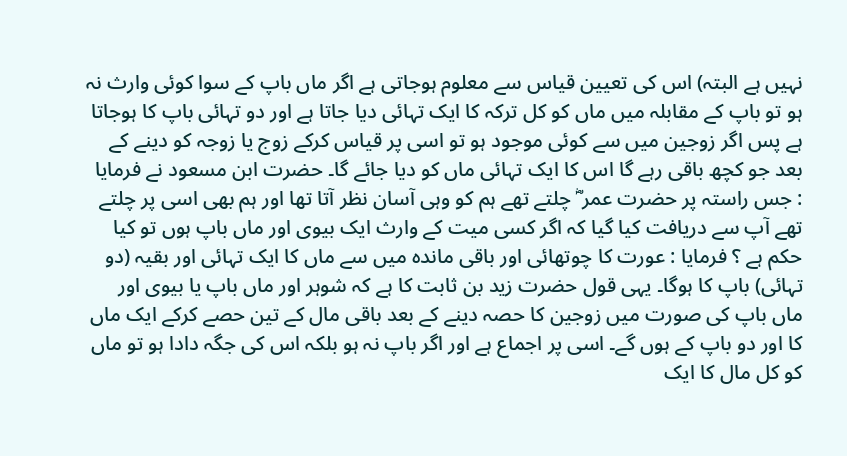نہیں ہے البتہ) اس کی تعیین قیاس سے معلوم ہوجاتی ہے اگر ماں باپ کے سوا کوئی وارث نہ ہو تو باپ کے مقابلہ میں ماں کو کل ترکہ کا ایک تہائی دیا جاتا ہے اور دو تہائی باپ کا ہوجاتا ہے پس اگر زوجین میں سے کوئی موجود ہو تو اسی پر قیاس کرکے زوج یا زوجہ کو دینے کے بعد جو کچھ باقی رہے گا اس کا ایک تہائی ماں کو دیا جائے گا۔ حضرت ابن مسعود نے فرمایا : جس راستہ پر حضرت عمر ؓ چلتے تھے ہم کو وہی آسان نظر آتا تھا اور ہم بھی اسی پر چلتے تھے آپ سے دریافت کیا گیا کہ اگر کسی میت کے وارث ایک بیوی اور ماں باپ ہوں تو کیا حکم ہے ؟ فرمایا : عورت کا چوتھائی اور باقی ماندہ میں سے ماں کا ایک تہائی اور بقیہ (دو تہائی) باپ کا ہوگا۔ یہی قول حضرت زید بن ثابت کا ہے کہ شوہر اور ماں باپ یا بیوی اور ماں باپ کی صورت میں زوجین کا حصہ دینے کے بعد باقی مال کے تین حصے کرکے ایک ماں کا اور دو باپ کے ہوں گے۔ اسی پر اجماع ہے اور اگر باپ نہ ہو بلکہ اس کی جگہ دادا ہو تو ماں کو کل مال کا ایک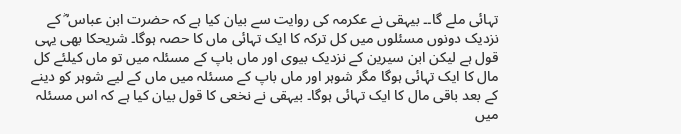تہائی ملے گا۔۔ بیہقی نے عکرمہ کی روایت سے بیان کیا ہے کہ حضرت ابن عباس ؓ کے نزدیک دونوں مسئلوں میں کل ترکہ کا ایک تہائی ماں کا حصہ ہوگا۔ شریحکا بھی یہی قول ہے لیکن ابن سیرین کے نزدیک بیوی اور ماں باپ کے مسئلہ میں تو ماں کیلئے کل مال کا ایک تہائی ہوگا مگر شوہر اور ماں باپ کے مسئلہ میں ماں کے لیے شوہر کو دینے کے بعد باقی مال کا ایک تہائی ہوگا۔ بیہقی نے نخعی کا قول بیان کیا ہے کہ اس مسئلہ میں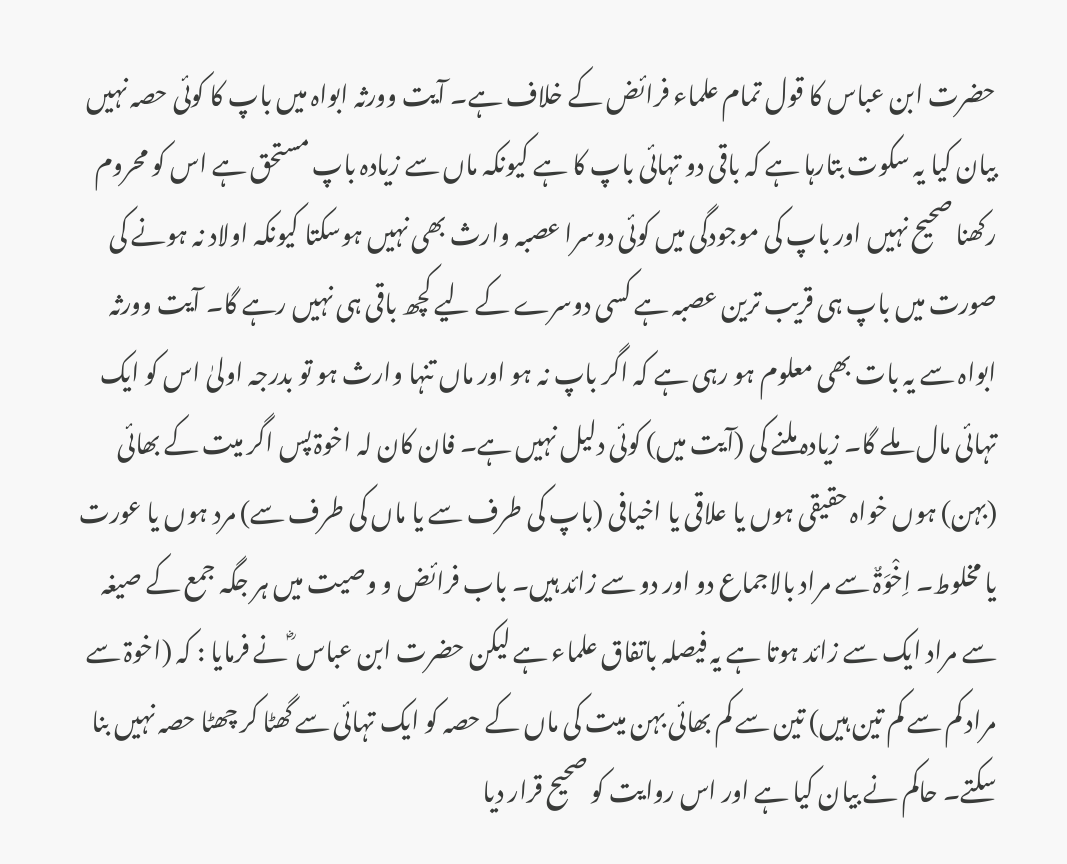حضرت ابن عباس کا قول تمام علماء فرائض کے خلاف ہے۔ آیت وورثہ ابواہ میں باپ کا کوئی حصہ نہیں بیان کیا یہ سکوت بتارہا ہے کہ باقی دو تہائی باپ کا ہے کیونکہ ماں سے زیادہ باپ مستحق ہے اس کو محروم رکھنا صحیح نہیں اور باپ کی موجودگی میں کوئی دوسرا عصبہ وارث بھی نہیں ہوسکتا کیونکہ اولاد نہ ہونے کی صورت میں باپ ہی قریب ترین عصبہ ہے کسی دوسرے کے لیے کچھ باقی ہی نہیں رہے گا۔ آیت وورثہ ابواہ سے یہ بات بھی معلوم ہو رہی ہے کہ اگر باپ نہ ہو اور ماں تنہا وارث ہو تو بدرجہ اولیٰ اس کو ایک تہائی مال ملے گا۔ زیادہ ملنے کی (آیت میں) کوئی دلیل نہیں ہے۔ فان کان لہ اخوۃ پس اگر میت کے بھائی (بہن) ہوں خواہ حقیقی ہوں یا علاقی یا اخیافی (باپ کی طرف سے یا ماں کی طرف سے) مرد ہوں یا عورت یا مخلوط۔ اِخْوَۃٌ سے مراد بالاجماع دو اور دو سے زائد ہیں۔ باب فرائض و وصیت میں ہر جگہ جمع کے صیغہ سے مراد ایک سے زائد ہوتا ہے یہ فیصلہ باتفاق علماء ہے لیکن حضرت ابن عباس ؓ نے فرمایا : کہ (اخوۃ سے مراد کم سے کم تین ہیں) تین سے کم بھائی بہن میت کی ماں کے حصہ کو ایک تہائی سے گھٹا کر چھٹا حصہ نہیں بنا سکتے۔ حاکم نے بیان کیا ہے اور اس روایت کو صحیح قرار دیا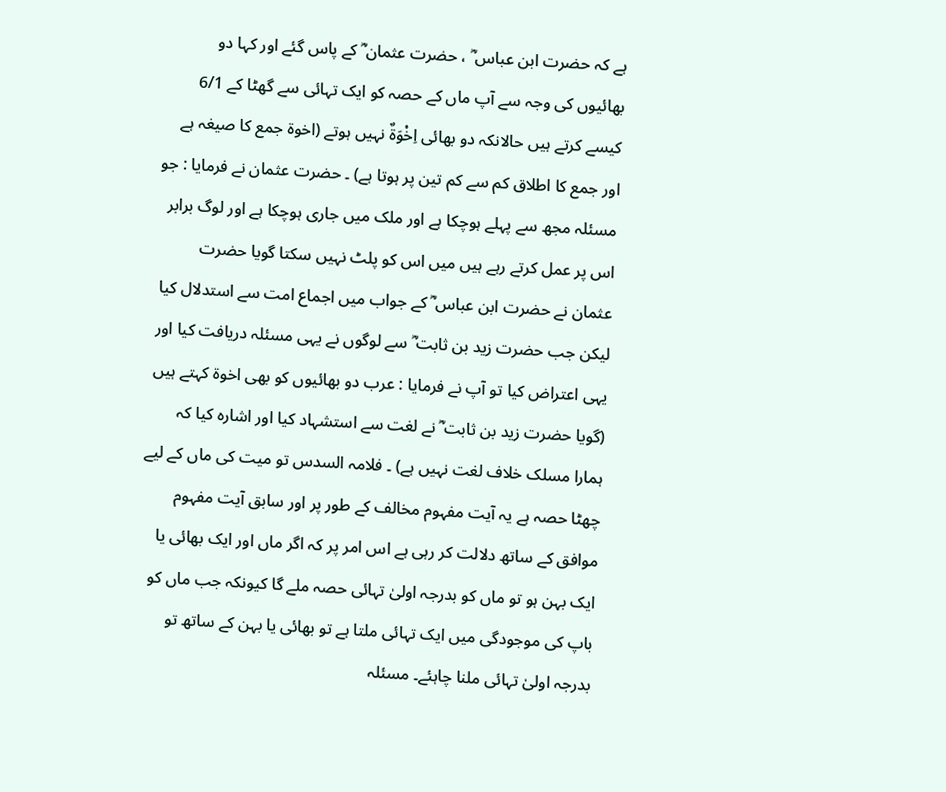ہے کہ حضرت ابن عباس ؓ ، حضرت عثمان ؓ کے پاس گئے اور کہا دو بھائیوں کی وجہ سے آپ ماں کے حصہ کو ایک تہائی سے گھٹا کے 6/1 کیسے کرتے ہیں حالانکہ دو بھائی اِخْوَۃٌ نہیں ہوتے (اخوۃ جمع کا صیغہ ہے اور جمع کا اطلاق کم سے کم تین پر ہوتا ہے) ۔ حضرت عثمان نے فرمایا : جو مسئلہ مجھ سے پہلے ہوچکا ہے اور ملک میں جاری ہوچکا ہے اور لوگ برابر اس پر عمل کرتے رہے ہیں میں اس کو پلٹ نہیں سکتا گویا حضرت عثمان نے حضرت ابن عباس ؓ کے جواب میں اجماع امت سے استدلال کیا لیکن جب حضرت زید بن ثابت ؓ سے لوگوں نے یہی مسئلہ دریافت کیا اور یہی اعتراض کیا تو آپ نے فرمایا : عرب دو بھائیوں کو بھی اخوۃ کہتے ہیں (گویا حضرت زید بن ثابت ؓ نے لغت سے استشہاد کیا اور اشارہ کیا کہ ہمارا مسلک خلاف لغت نہیں ہے) ۔ فلامہ السدس تو میت کی ماں کے لیے چھٹا حصہ ہے یہ آیت مفہوم مخالف کے طور پر اور سابق آیت مفہوم موافق کے ساتھ دلالت کر رہی ہے اس امر پر کہ اگر ماں اور ایک بھائی یا ایک بہن ہو تو ماں کو بدرجہ اولیٰ تہائی حصہ ملے گا کیونکہ جب ماں کو باپ کی موجودگی میں ایک تہائی ملتا ہے تو بھائی یا بہن کے ساتھ تو بدرجہ اولیٰ تہائی ملنا چاہئے۔ مسئلہ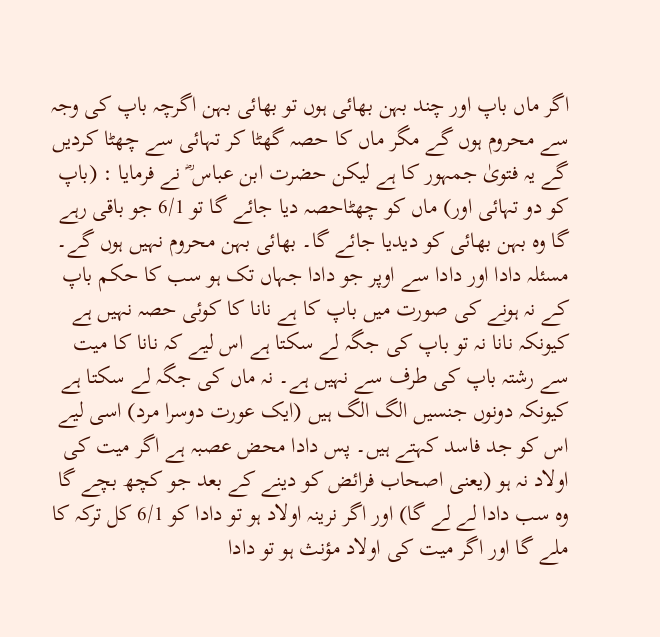اگر ماں باپ اور چند بہن بھائی ہوں تو بھائی بہن اگرچہ باپ کی وجہ سے محروم ہوں گے مگر ماں کا حصہ گھٹا کر تہائی سے چھٹا کردیں گے یہ فتویٰ جمہور کا ہے لیکن حضرت ابن عباس ؓ نے فرمایا : (باپ کو دو تہائی اور) ماں کو چھٹاحصہ دیا جائے گا تو 6/1 جو باقی رہے گا وہ بہن بھائی کو دیدیا جائے گا۔ بھائی بہن محروم نہیں ہوں گے۔ مسئلہ دادا اور دادا سے اوپر جو دادا جہاں تک ہو سب کا حکم باپ کے نہ ہونے کی صورت میں باپ کا ہے نانا کا کوئی حصہ نہیں ہے کیونکہ نانا نہ تو باپ کی جگہ لے سکتا ہے اس لیے کہ نانا کا میت سے رشتہ باپ کی طرف سے نہیں ہے۔ نہ ماں کی جگہ لے سکتا ہے کیونکہ دونوں جنسیں الگ الگ ہیں (ایک عورت دوسرا مرد) اسی لیے اس کو جد فاسد کہتے ہیں۔ پس دادا محض عصبہ ہے اگر میت کی اولاد نہ ہو (یعنی اصحاب فرائض کو دینے کے بعد جو کچھ بچے گا وہ سب دادا لے لے گا) اور اگر نرینہ اولاد ہو تو دادا کو 6/1 کل ترکہ کا ملے گا اور اگر میت کی اولاد مؤنث ہو تو دادا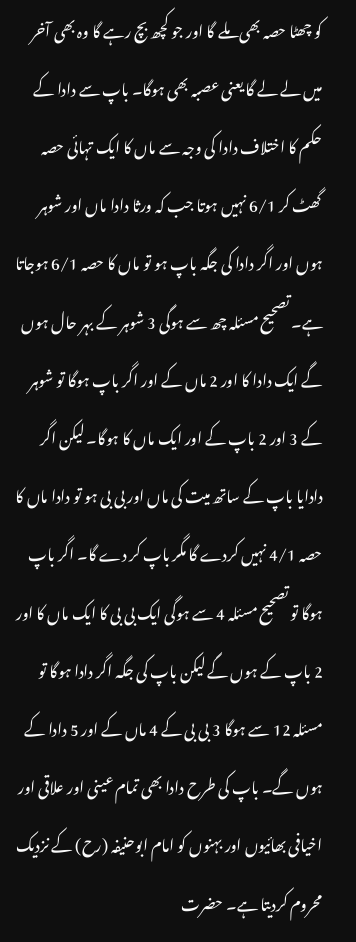کو چھٹا حصہ بھی ملے گا اور جو کچھ بچ رہے گا وہ بھی آخر میں لے لے گا یعنی عصبہ بھی ہوگا۔ باپ سے دادا کے حکم کا اختلاف دادا کی وجہ سے ماں کا ایک تہائی حصہ گھٹ کر 6/1 نہیں ہوتا جب کہ ورثا دادا ماں اور شوہر ہوں اور اگر دادا کی جگہ باپ ہو تو ماں کا حصہ 6/1 ہوجاتا ہے۔ تصحیح مسئلہ چھ سے ہوگی 3 شوہر کے بہر حال ہوں گے ایک دادا کا اور 2 ماں کے اور اگر باپ ہوگا تو شوہر کے 3 اور 2 باپ کے اور ایک ماں کا ہوگا۔ لیکن اگر دادایا باپ کے ساتھ میت کی ماں اور بی بی ہو تو دادا ماں کا حصہ 4/1 نہیں کردے گا مگر باپ کر دے گا۔ اگر باپ ہوگا تو تصحیح مسئلہ 4 سے ہوگی ایک بی بی کا ایک ماں کا اور 2 باپ کے ہوں گے لیکن باپ کی جگہ اگر دادا ہوگا تو مسئلہ 12 سے ہوگا 3 بی بی کے 4 ماں کے اور 5 دادا کے ہوں گے۔ باپ کی طرح دادا بھی تمام عینی اور علاقی اور اخیافی بھائیوں اور بہنوں کو امام ابوحنیفہ (رح) کے نزدیک محروم کردیتا ہے۔ حضرت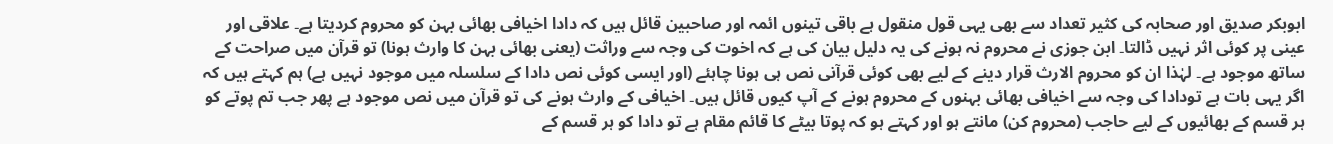ابوبکر صدیق اور صحابہ کی کثیر تعداد سے بھی یہی قول منقول ہے باقی تینوں ائمہ اور صاحبین قائل ہیں کہ دادا اخیافی بھائی بہن کو محروم کردیتا ہے۔ علاقی اور عینی پر کوئی اثر نہیں ڈالتا۔ ابن جوزی نے محروم نہ ہونے کی یہ دلیل بیان کی ہے کہ اخوت کی وجہ سے وراثت (یعنی بھائی بہن کا وارث ہونا) تو قرآن میں صراحت کے ساتھ موجود ہے۔ لہٰذا ان کو محروم الارث قرار دینے کے لیے بھی کوئی قرآنی نص ہی ہونا چاہئے (اور ایسی کوئی نص دادا کے سلسلہ میں موجود نہیں ہے) ہم کہتے ہیں کہ اگر یہی بات ہے تودادا کی وجہ سے اخیافی بھائی بہنوں کے محروم ہونے کے آپ کیوں قائل ہیں۔ اخیافی کے وارث ہونے کی تو قرآن میں نص موجود ہے پھر جب تم پوتے کو ہر قسم کے بھائیوں کے لیے حاجب (محروم کن) مانتے ہو اور کہتے ہو کہ پوتا بیٹے کا قائم مقام ہے تو دادا کو ہر قسم کے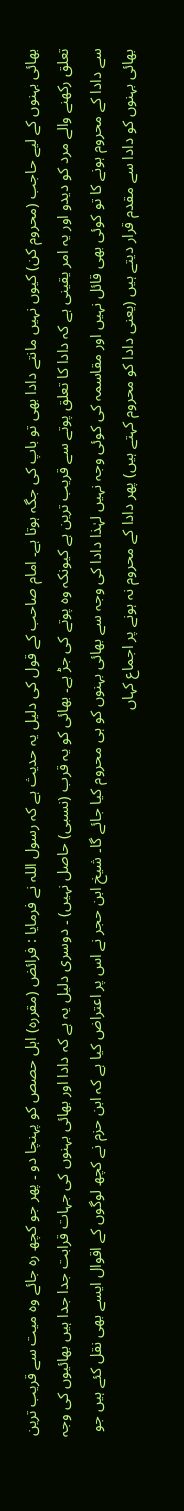بھائی بہنوں کے لیے حاجب (محروم کن) کیوں نہیں مانتے دادا بھی تو باپ کی جگہ ہوتا ہے۔ امام صاحب کے قول کی دلیل یہ حدیث ہے کہ رسول اللہ نے فرمایا : فرائض (مقررہ) اہل حصص کو پہنچا دو ۔ پھر جو کچھ رہ جائے وہ میت سے قریب ترین تعلق رکھنے والے مرد کو دیدو اور یہ امر یقینی ہے کہ دادا کا تعلق پوتے سے قریب ترین ہے کیونکہ وہ پوتے کی جڑ ہے۔ بھائی کو یہ قرب (نسبی) حاصل نہیں) ۔ دوسری دلیل یہ ہے کہ دادا اور بھائی بہنوں کی جہات قرابت جدا جدا ہیں بھائیوں کی وجہ سے دادا کے محروم ہونے کا تو کوئی بھی قائل نہیں اور مقاسمہ کی کوئی وجہ نہیں لہٰذا دادا کی وجہ سے بھائی بہنوں کو ہی محروم کیا جائے گا۔ شیخ ابن حجر نے اس پر اعتراض کیا ہے کہ ابن حزم نے کچھ لوگوں کے اقوال ایسے بھی نقل کئے ہیں جو بھائی بہنوں کو دادا سے مقدم قرار دیتے ہیں (یعنی دادا کو محروم کہتے ہیں) پھر دادا کے محروم نہ ہونے پر اجماع کہاں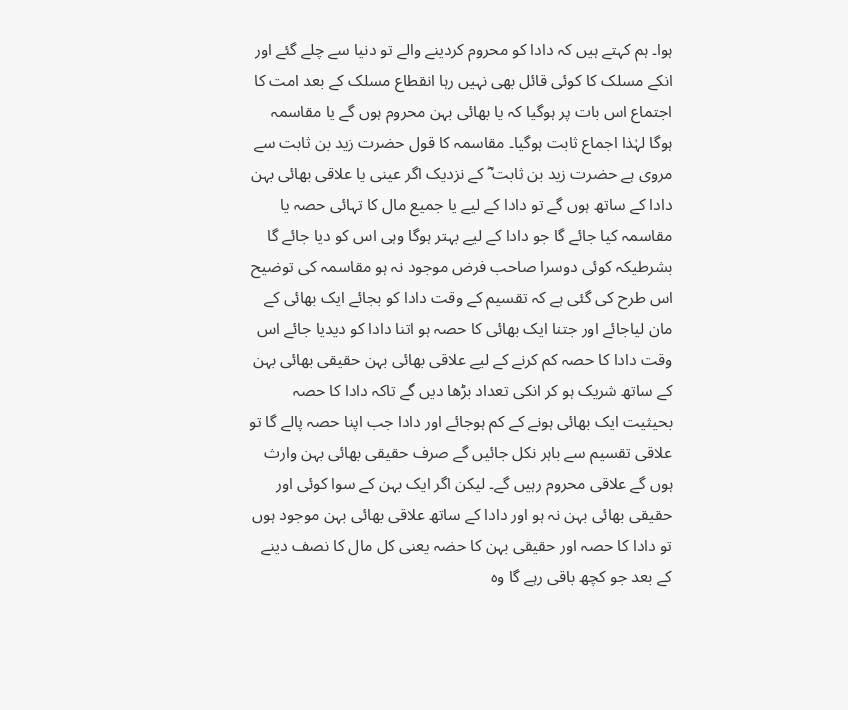ہوا۔ ہم کہتے ہیں کہ دادا کو محروم کردینے والے تو دنیا سے چلے گئے اور انکے مسلک کا کوئی قائل بھی نہیں رہا انقطاع مسلک کے بعد امت کا اجتماع اس بات پر ہوگیا کہ یا بھائی بہن محروم ہوں گے یا مقاسمہ ہوگا لہٰذا اجماع ثابت ہوگیا۔ مقاسمہ کا قول حضرت زید بن ثابت سے مروی ہے حضرت زید بن ثابت ؓ کے نزدیک اگر عینی یا علاقی بھائی بہن دادا کے ساتھ ہوں گے تو دادا کے لیے یا جمیع مال کا تہائی حصہ یا مقاسمہ کیا جائے گا جو دادا کے لیے بہتر ہوگا وہی اس کو دیا جائے گا بشرطیکہ کوئی دوسرا صاحب فرض موجود نہ ہو مقاسمہ کی توضیح اس طرح کی گئی ہے کہ تقسیم کے وقت دادا کو بجائے ایک بھائی کے مان لیاجائے اور جتنا ایک بھائی کا حصہ ہو اتنا دادا کو دیدیا جائے اس وقت دادا کا حصہ کم کرنے کے لیے علاقی بھائی بہن حقیقی بھائی بہن کے ساتھ شریک ہو کر انکی تعداد بڑھا دیں گے تاکہ دادا کا حصہ بحیثیت ایک بھائی ہونے کے کم ہوجائے اور دادا جب اپنا حصہ پالے گا تو علاقی تقسیم سے باہر نکل جائیں گے صرف حقیقی بھائی بہن وارث ہوں گے علاقی محروم رہیں گے۔ لیکن اگر ایک بہن کے سوا کوئی اور حقیقی بھائی بہن نہ ہو اور دادا کے ساتھ علاقی بھائی بہن موجود ہوں تو دادا کا حصہ اور حقیقی بہن کا حضہ یعنی کل مال کا نصف دینے کے بعد جو کچھ باقی رہے گا وہ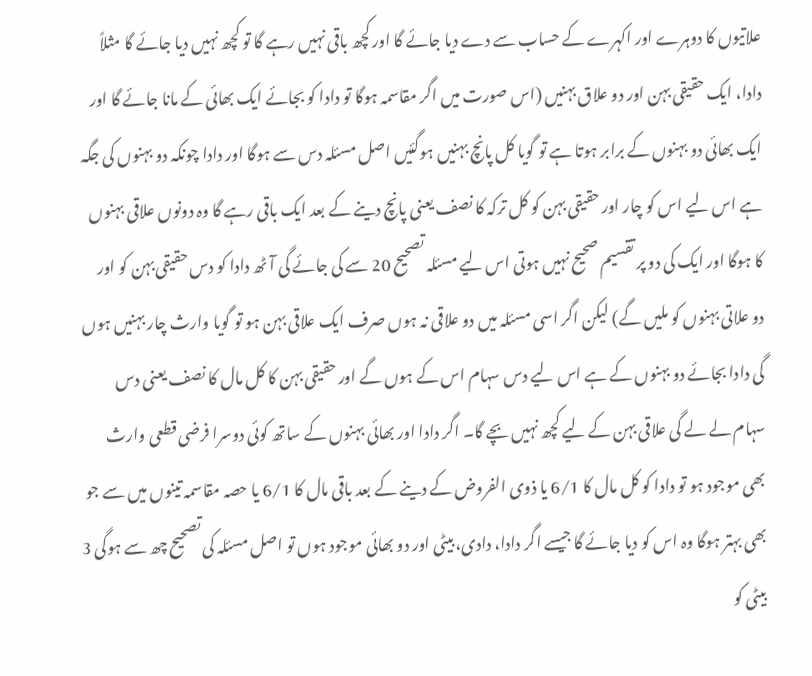علاتیوں کا دوہرے اور اکہرے کے حساب سے دے دیا جائے گا اور کچھ باقی نہیں رہے گا تو کچھ نہیں دیا جائے گا مثلاً دادا، ایک حقیقی بہن اور دو علاق بہنیں (اس صورت میں اگر مقاسمہ ہوگا تو دادا کو بجائے ایک بھائی کے مانا جائے گا اور ایک بھائی دو بہنوں کے برابر ہوتا ہے تو گویا کل پانچ بہنیں ہوگئیں اصل مسئلہ دس سے ہوگا اور دادا چونکہ دو بہنوں کی جگہ ہے اس لیے اس کو چار اور حقیقی بہن کو کل ترکہ کا نصف یعنی پانچ دینے کے بعد ایک باقی رہے گا وہ دونوں علاقی بہنوں کا ہوگا اور ایک کی دو پر تقسیم صحیح نہیں ہوتی اس لیے مسئلہ تصحیح 20 سے کی جائے گی آٹھ دادا کو دس حقیقی بہن کو اور دو علاتی بہنوں کو ملیں گے) لیکن اگر اسی مسئلہ میں دو علاقی نہ ہوں صرف ایک علاقی بہن ہو تو گویا وارث چار بہنیں ہوں گی دادا بجائے دو بہنوں کے ہے اس لیے دس سہام اس کے ہوں گے اور حقیقی بہن کا کل مال کا نصف یعنی دس سہام لے لے گی علاقی بہن کے لیے کچھ نہیں بچے گا۔ اگر دادا اور بھائی بہنوں کے ساتھ کوئی دوسرا فرضی قطعی وارث بھی موجود ہو تو دادا کو کل مال کا 6/1 یا ذوی الفروض کے دینے کے بعد باقی مال کا 6/1 یا حصہ مقاسمہ تینوں میں سے جو بھی بہتر ہوگا وہ اس کو دیا جائے گا جیسے اگر دادا، دادی، بیٹی اور دو بھائی موجود ہوں تو اصل مسئلہ کی تصحیح چھ سے ہوگی 3 بیٹی کو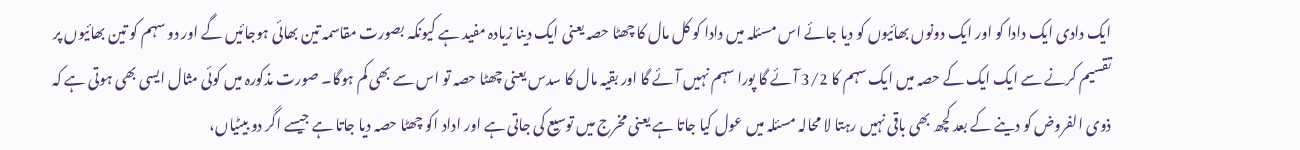ایک دادی ایک دادا کو اور ایک دونوں بھائیوں کو دیا جائے اس مسئلہ میں دادا کو کل مال کا چھٹا حصہ یعنی ایک دینا زیادہ مفید ہے کیونکہ بصورت مقاسمہ تین بھائی ہوجائیں گے اور دو سہم کو تین بھائیوں پر تقسیم کرنے سے ایک ایک کے حصہ میں ایک سہم کا 3/2 آئے گا پورا سہم نہیں آئے گا اور بقیہ مال کا سدس یعنی چھٹا حصہ تو اس سے بھی کم ہوگا۔ صورت مذکورہ میں کوئی مثال ایسی بھی ہوتی ہے کہ ذوی الفروض کو دینے کے بعد کچھ بھی باقی نہیں رہتا لا محالہ مسئلہ میں عول کیا جاتا ہے یعنی مخرج میں توسیع کی جاتی ہے اور اداد اکو چھٹا حصہ دیا جاتا ہے جیسے اگر دو بیٹیاں،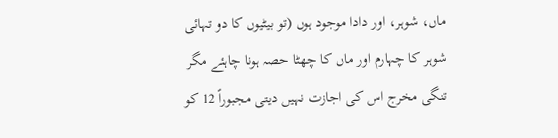ماں، شوہر، اور دادا موجود ہوں (تو بیٹیوں کا دو تہائی شوہر کا چہارم اور ماں کا چھٹا حصہ ہونا چاہئے مگر تنگی مخرج اس کی اجازت نہیں دیتی مجبوراً 12 کو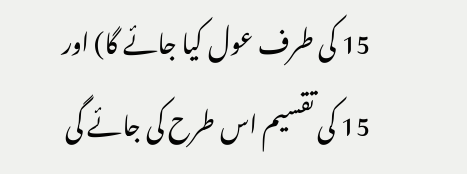15 کی طرف عول کیا جائے گا) اور 15 کی تقسیم اس طرح کی جائے گی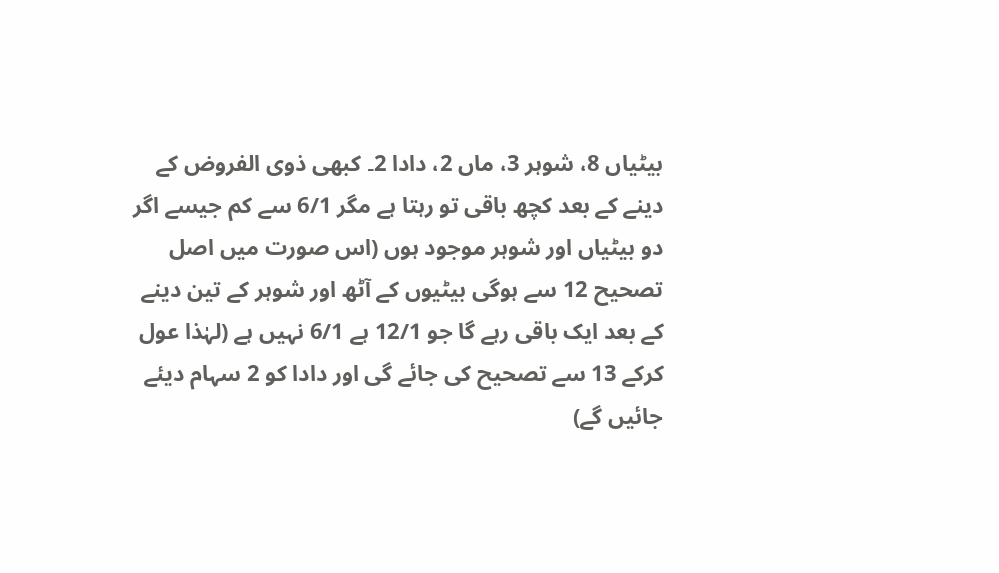بیٹیاں 8، شوہر 3، ماں 2، دادا 2۔ کبھی ذوی الفروض کے دینے کے بعد کچھ باقی تو رہتا ہے مگر 6/1 سے کم جیسے اگر دو بیٹیاں اور شوہر موجود ہوں (اس صورت میں اصل تصحیح 12 سے ہوگی بیٹیوں کے آٹھ اور شوہر کے تین دینے کے بعد ایک باقی رہے گا جو 12/1 ہے 6/1 نہیں ہے (لہٰذا عول کرکے 13 سے تصحیح کی جائے گی اور دادا کو 2 سہام دیئے جائیں گے)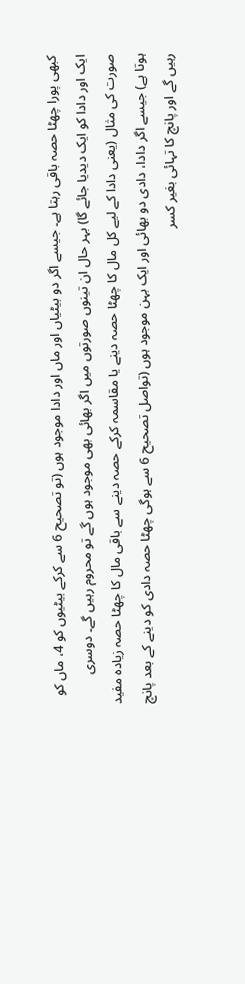کبھی پورا چھٹا حصہ باقی رہتا ہے۔ جیسے اگر دو بیٹیاں اور ماں اور دادا موجود ہوں (تو تصحیح 6 سے کرکے بیٹیوں کو 4، ماں کو ایک اور دادا کو ایک دیدیا جائے گا) بہر حال ان تینوں صورتوں میں اگر بھائی بھی موجود ہوں گے تو محروم رہیں گے۔ دوسری صورت کی مثال (یعنی دادا کے لیے کل مال کا چھٹا حصہ دینے یا مقاسمہ کرکے حصہ دینے سے باقی مال کا چھٹا حصہ زیادہ مفید ہوتا ہے) جیسے اگر دادا، دادی دو بھائی اور ایک بہن موجود ہوں (تواصل تصحیح 6 سے ہوگی چھٹا حصہ دادی کو دینے کے بعد پانچ رہیں گے اور پانچ کا تہائی بغیر کسر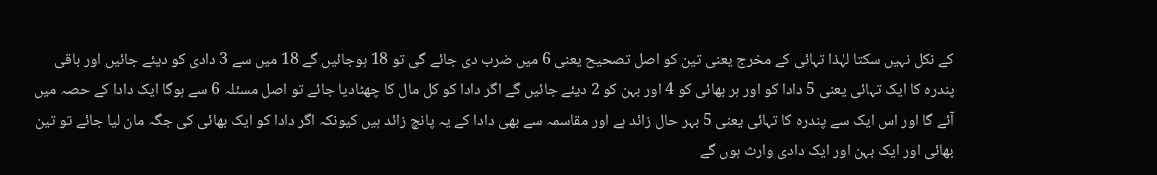کے نکل نہیں سکتا لہٰذا تہائی کے مخرج یعنی تین کو اصل تصحیح یعنی 6 میں ضرب دی جائے گی تو 18 ہوجائیں گے 18 میں سے 3 دادی کو دیئے جائیں اور باقی پندرہ کا ایک تہائی یعنی 5 دادا کو اور ہر بھائی کو 4 اور بہن کو 2 دیئے جائیں گے اگر دادا کو کل مال کا چھٹادیا جائے تو اصل مسئلہ 6 سے ہوگا ایک دادا کے حصہ میں آئے گا اور اس ایک سے پندرہ کا تہائی یعنی 5 بہر حال زائد ہے اور مقاسمہ سے بھی دادا کے یہ پانچ زائد ہیں کیونکہ اگر دادا کو ایک بھائی کی جگہ مان لیا جائے تو تین بھائی اور ایک بہن اور ایک دادی وارث ہوں گے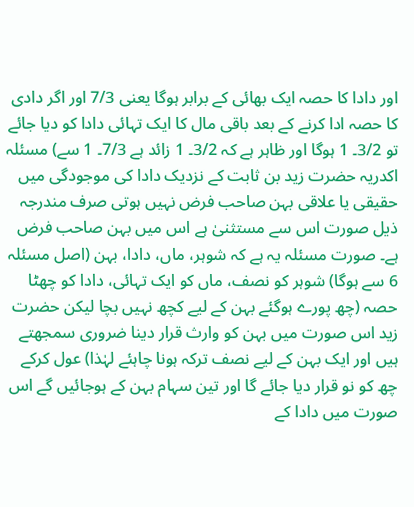اور دادا کا حصہ ایک بھائی کے برابر ہوگا یعنی 7/3 اور اگر دادی کا حصہ ادا کرنے کے بعد باقی مال کا ایک تہائی دادا کو دیا جائے تو 3/2۔ 1 ہوگا اور ظاہر ہے کہ 3/2۔ 1 زائد ہے 7/3۔ 1 سے) مسئلہ اکدریہ حضرت زید بن ثابت کے نزدیک دادا کی موجودگی میں حقیقی یا علاقی بہن صاحب فرض نہیں ہوتی صرف مندرجہ ذیل صورت اس سے مستثنیٰ ہے اس میں بہن صاحب فرض ہے۔ صورت مسئلہ یہ ہے کہ شوہر، ماں، دادا، بہن (اصل مسئلہ 6 سے ہوگا) شوہر کو نصف، ماں کو ایک تہائی، دادا کو چھٹا حصہ (چھ پورے ہوگئے بہن کے لیے کچھ نہیں بچا لیکن حضرت زید اس صورت میں بہن کو وارث قرار دینا ضروری سمجھتے ہیں اور ایک بہن کے لیے نصف ترکہ ہونا چاہئے لہٰذا) عول کرکے چھ کو نو قرار دیا جائے گا اور تین سہام بہن کے ہوجائیں گے اس صورت میں دادا کے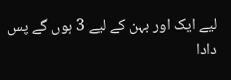لیے ایک اور بہن کے لیے 3 ہوں گے پس دادا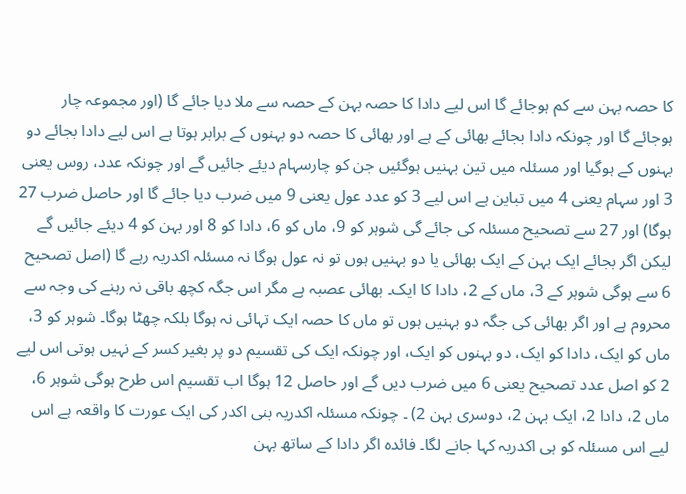کا حصہ بہن سے کم ہوجائے گا اس لیے دادا کا حصہ بہن کے حصہ سے ملا دیا جائے گا (اور مجموعہ چار ہوجائے گا اور چونکہ دادا بجائے بھائی کے ہے اور بھائی کا حصہ دو بہنوں کے برابر ہوتا ہے اس لیے دادا بجائے دو بہنوں کے ہوگیا اور مسئلہ میں تین بہنیں ہوگئیں جن کو چارسہام دیئے جائیں گے اور چونکہ عدد، روس یعنی 3 اور سہام یعنی 4 میں تباین ہے اس لیے 3 کو عدد عول یعنی 9 میں ضرب دیا جائے گا اور حاصل ضرب 27 ہوگا) اور 27 سے تصحیح مسئلہ کی جائے گی شوہر کو 9، ماں کو 6، دادا کو 8 اور بہن کو 4 دیئے جائیں گے لیکن اگر بجائے ایک بہن کے ایک بھائی یا دو بہنیں ہوں تو نہ عول ہوگا نہ مسئلہ اکدریہ رہے گا (اصل تصحیح 6 سے ہوگی شوہر کے 3، ماں کے 2، دادا کا ایک۔ بھائی عصبہ ہے مگر اس جگہ کچھ باقی نہ رہنے کی وجہ سے محروم ہے اور اگر بھائی کی جگہ دو بہنیں ہوں تو ماں کا حصہ ایک تہائی نہ ہوگا بلکہ چھٹا ہوگا۔ شوہر کو 3، ماں کو ایک، دادا کو ایک، دو بہنوں کو ایک، اور چونکہ ایک کی تقسیم دو پر بغیر کسر کے نہیں ہوتی اس لیے 2 کو اصل عدد تصحیح یعنی 6 میں ضرب دیں گے اور حاصل 12 ہوگا اب تقسیم اس طرح ہوگی شوہر 6، ماں 2، دادا 2، ایک بہن 2، دوسری بہن 2) ۔ چونکہ مسئلہ اکدریہ بنی اکدر کی ایک عورت کا واقعہ ہے اس لیے اس مسئلہ کو ہی اکدریہ کہا جانے لگا۔ فائدہ اگر دادا کے ساتھ بہن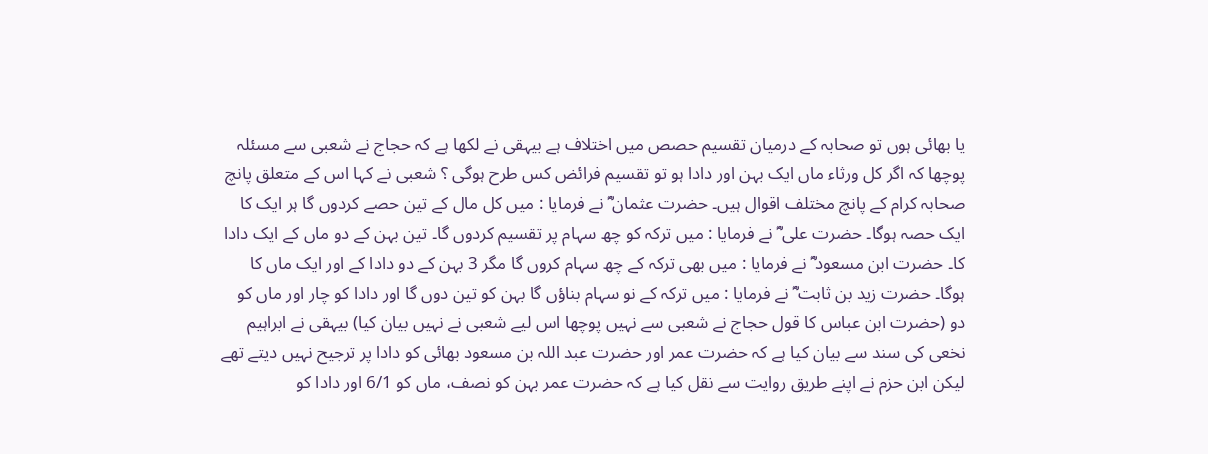یا بھائی ہوں تو صحابہ کے درمیان تقسیم حصص میں اختلاف ہے بیہقی نے لکھا ہے کہ حجاج نے شعبی سے مسئلہ پوچھا کہ اگر کل ورثاء ماں ایک بہن اور دادا ہو تو تقسیم فرائض کس طرح ہوگی ؟ شعبی نے کہا اس کے متعلق پانچ صحابہ کرام کے پانچ مختلف اقوال ہیں۔ حضرت عثمان ؓ نے فرمایا : میں کل مال کے تین حصے کردوں گا ہر ایک کا ایک حصہ ہوگا۔ حضرت علی ؓ نے فرمایا : میں ترکہ کو چھ سہام پر تقسیم کردوں گا۔ تین بہن کے دو ماں کے ایک دادا کا۔ حضرت ابن مسعود ؓ نے فرمایا : میں بھی ترکہ کے چھ سہام کروں گا مگر 3 بہن کے دو دادا کے اور ایک ماں کا ہوگا۔ حضرت زید بن ثابت ؓ نے فرمایا : میں ترکہ کے نو سہام بناؤں گا بہن کو تین دوں گا اور دادا کو چار اور ماں کو دو (حضرت ابن عباس کا قول حجاج نے شعبی سے نہیں پوچھا اس لیے شعبی نے نہیں بیان کیا) بیہقی نے ابراہیم نخعی کی سند سے بیان کیا ہے کہ حضرت عمر اور حضرت عبد اللہ بن مسعود بھائی کو دادا پر ترجیح نہیں دیتے تھے لیکن ابن حزم نے اپنے طریق روایت سے نقل کیا ہے کہ حضرت عمر بہن کو نصف، ماں کو 6/1 اور دادا کو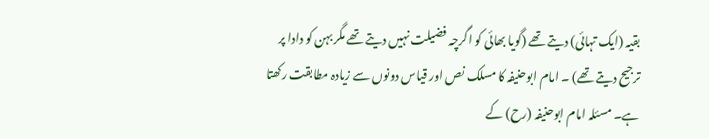بقیہ (ایک تہائی) دیتے تھے (گویا بھائی کو اگرچہ فضیلت نہیں دیتے تھے مگر بہن کو دادا پر ترجیح دیتے تھے) ۔ امام ابوحنیفہ کا مسلک نص اور قیاس دونوں سے زیادہ مطابقت رکھتا ہے۔ مسئلہ امام ابوحنیفہ (رح) کے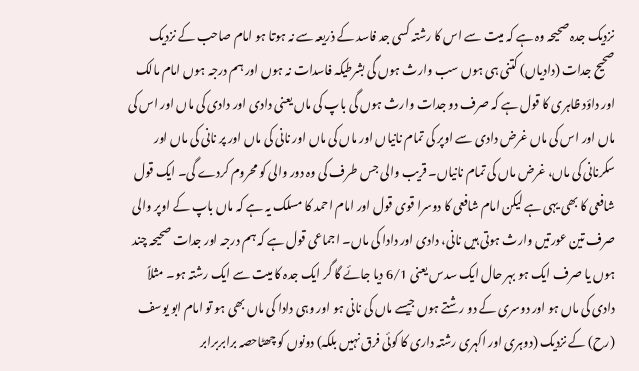نزدیک جدہ صحیحہ وہ ہے کہ میت سے اس کا رشتہ کسی جد فاسد کے ذریعہ سے نہ ہوتا ہو امام صاحب کے نزدیک صحیح جدات (دادیاں) کتنی ہی ہوں سب وارث ہوں گی بشرطیکہ فاسدات نہ ہوں اور ہم درجہ ہوں امام مالک اور داؤد ظاہری کا قول ہے کہ صرف دو جدات وارث ہوں گی باپ کی ماں یعنی دادی اور دادی کی ماں اور اس کی ماں اور اس کی ماں غرض دادی سے اوپر کی تمام نانیاں اور ماں کی ماں اور نانی کی ماں اور پر نانی کی ماں اور سکرنانی کی ماں، غرض ماں کی تمام نانیاں۔ قریب والی جس طرف کی وہ دور والی کو محروم کردے گی۔ ایک قول شافعی کا بھی یہی ہے لیکن امام شافعی کا دوسرا قوی قول اور امام احمد کا مسلک یہ ہے کہ ماں باپ کے اوپر والی صرف تین عورتیں وارث ہوتی ہیں نانی، دادی اور دادا کی ماں۔ اجماعی قول ہے کہ ہم درجہ اور جدات صحیحہ چند ہوں یا صرف ایک ہو بہر حال ایک سدس یعنی 6/1 دیا جائے گا گر ایک جدہ کا میت سے ایک رشتہ ہو۔ مثلاً دادی کی ماں ہو اور دوسری کے دو رشتے ہوں جیسے ماں کی نانی ہو اور وہی دادا کی ماں بھی ہو تو امام ابو یوسف (رح) کے نزدیک (دوہری اور اکہری رشتہ داری کا کوئی فرق نہیں بلکہ) دونوں کو چھٹاحصہ برابربرابر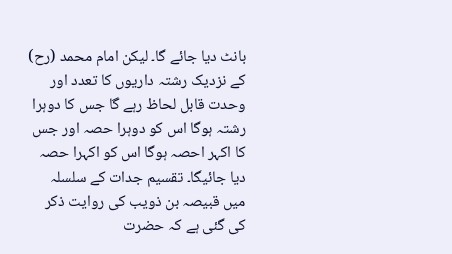بانٹ دیا جائے گا۔ لیکن امام محمد (رح) کے نزدیک رشتہ داریوں کا تعدد اور وحدت قابل لحاظ رہے گا جس کا دوہرا رشتہ ہوگا اس کو دوہرا حصہ اور جس کا اکہر احصہ ہوگا اس کو اکہرا حصہ دیا جائیگا۔ تقسیم جدات کے سلسلہ میں قبیصہ بن ذویب کی روایت ذکر کی گئی ہے کہ حضرت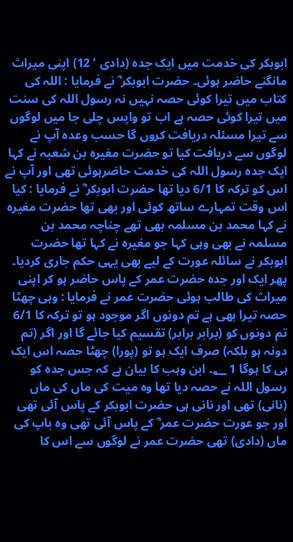ابوبکر کی خدمت میں ایک جدہ (دادی ‘ 12) اپنی میراث مانگنے حاضر ہوئی۔ حضرت ابوبکر ؓ نے فرمایا : اللہ کی کتاب میں تیرا کوئی حصہ نہیں نہ رسول اللہ کی سنت میں تیرا کوئی حصہ ہے اب تو واپس چلی جا میں لوگوں سے تیرا مسئلہ دریافت کروں گا حسب وعدہ آپ نے لوگوں سے دریافت کیا تو حضرت مغیرہ بن شعبہ نے کہا ایک جدہ رسول اللہ کی خدمت حاضرہوئی تھی اور آپ نے اس کو ترکہ کا 6/1 دیا تھا حضرت ابوبکر ؓ نے فرمایا : کیا اس وقت تمہارے ساتھ کوئی اور بھی تھا حضرت مغیرہ نے کہا محمد بن مسلمہ بھی تھے چناچہ محمد بن مسلمہ نے بھی وہی کہا جو مغیرہ نے کہا تھا حضرت ابوبکر نے سائلہ عورت کے لیے بھی یہی حکم جاری کردیا۔ پھر ایک اور جدہ حضرت عمر کے پاس حاضر ہو کر اپنی میراث کی طالب ہوئی حضرت عمر نے فرمایا : وہی چھٹا حصہ تیرا بھی ہے تم دونوں اگر موجود ہو تو ترکہ کا 6/1 تم دونوں کو (برابر برابر) تقسیم کیا جائے گا اور اگر (تم دونہ ہو بلکہ) صرف ایک ہو تو (پورا) چھٹا حصہ اس ایک ہی کا ہوگا 1 ؂۔ ابن وہب کا بیان ہے کہ جس جدہ کو رسول اللہ نے حصہ دیا تھا وہ میت کی ماں کی ماں (نانی) تھی اور نانی ہی حضرت ابوبکر کے پاس آئی تھی اور جو عورت حضرت عمر ؓ کے پاس آئی تھی وہ باپ کی ماں (دادی) تھی حضرت عمر نے لوگوں سے اس کا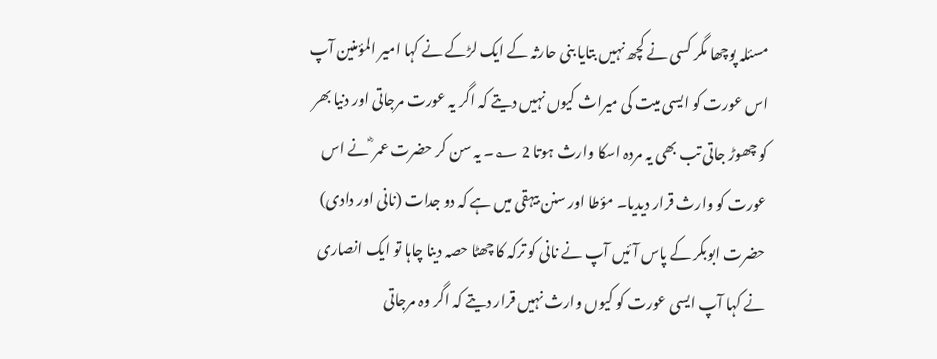مسئلہ پوچھا مگر کسی نے کچھ نہیں بتایا بنی حارثہ کے ایک لڑکے نے کہا امیر المؤمنین آپ اس عورت کو ایسی میت کی میراث کیوں نہیں دیتے کہ اگر یہ عورت مرجاتی اور دنیا بھر کو چھوڑ جاتی تب بھی یہ مردہ اسکا وارث ہوتا 2 ؂۔ یہ سن کر حضرت عمر ؓ نے اس عورت کو وارث قرار دیدیا۔ مؤطا اور سنن بیہقی میں ہے کہ دو جدات (نانی اور دادی) حضرت ابوبکر کے پاس آئیں آپ نے نانی کو ترکہ کا چھٹا حصہ دینا چاہا تو ایک انصاری نے کہا آپ ایسی عورت کو کیوں وارث نہیں قرار دیتے کہ اگر وہ مرجاتی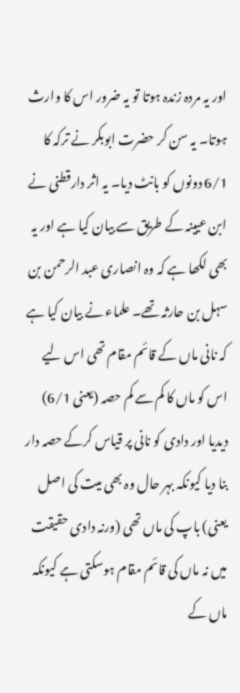اور یہ مردہ زندہ ہوتا تو یہ ضرور اس کا وارث ہوتا۔ یہ سن کر حضرت ابوبکر نے ترکہ کا 6/1 دونوں کو بانٹ دیا۔ یہ اثر دارقطنی نے ابن عیینہ کے طریق سے بیان کیا ہے اور یہ بھی لکھا ہے کہ وہ انصاری عبد الرحمن بن سہل بن حارثہ تھے۔ علماء نے بیان کیا ہے کہ نانی ماں کے قائم مقام تھی اس لیے اس کو ماں کا کم سے کم حصہ (یعنی 6/1) دیدیا اور دادی کو نانی پر قیاس کرکے حصہ دار بنا دیا کیونکہ بہر حال وہ بھی میت کی اصل یعنی) باپ کی ماں تھی (ورنہ دادی حقیقت میں نہ ماں کی قائم مقام ہوسکتی ہے کیونکہ ماں کے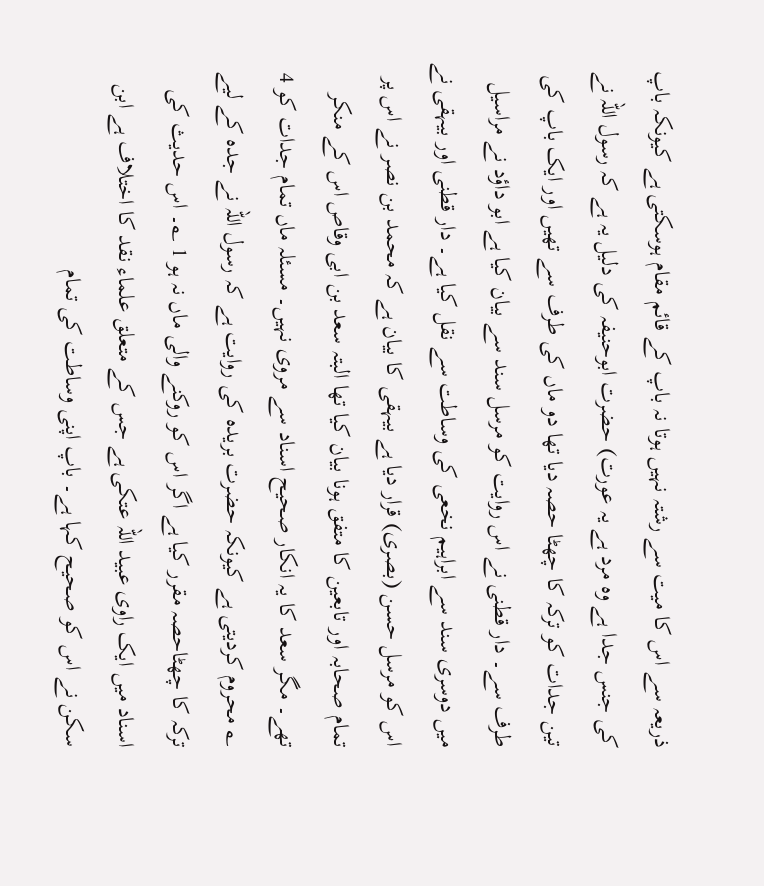ذریعہ سے اس کا میت سے رشتہ نہیں ہوتا نہ باپ کے قائم مقام ہوسکتی ہے کیونکہ باپ کی جنس جدا ہے وہ مرد ہے یہ عورت) حضرت ابوحنیفہ کی دلیل یہ ہے کہ رسول اللہ نے تین جدات کو ترکہ کا چھٹا حصہ دیا تھا دو ماں کی طرف سے تھیں اور ایک باپ کی طرف سے۔ دار قطنی نے اس روایت کو مرسل سند سے بیان کیا ہے ابو داؤد نے مراسیل میں دوسری سند سے ابراہیم نخعی کی وساطت سے نقل کیا ہے۔ دار قطنی اور بیہقی نے اس کو مرسل حسن (بصری) قرار دیا ہے بیہقی کا بیان ہے کہ محمد بن نصر نے اس پر تمام صحابہ اور تابعین کا متفق ہونا بیان کیا تھا البتہ سعد بن ابی وقاص اس کے منکر تھے۔ مگر سعد کا یہ انکار صحیح اسناد سے مروی نہیں۔ مسئلہ ماں تمام جدات کو 4 ؂ محروم کردیتی ہے کیونکہ حضرت بریدہ کی روایت ہے کہ رسول اللہ نے جدہ کے لیے ترکہ کا چھٹاحصہ مقرر کیا ہے اگر اس کو روکنے والی ماں نہ ہو 1 ؂۔ اس حدیث کی اسناد میں ایک راوی عبید اللہ عتکی ہے جس کے متعلق علماء نقد کا اختلاف ہے ابن سکن نے اس کو صحیح کہا ہے۔ باپ اپنی وساطت کی تمام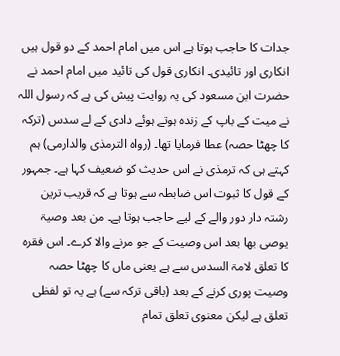جدات کا حاجب ہوتا ہے اس میں امام احمد کے دو قول ہیں انکاری اور تائیدی۔ انکاری قول کی تائید میں امام احمد نے حضرت ابن مسعود کی یہ روایت پیش کی ہے کہ رسول اللہ نے میت کے باپ کے زندہ ہوتے ہوئے دادی کے لے سدس (ترکہ کا چھٹا حصہ) عطا فرمایا تھا۔ (رواہ الترمذی والدارمی) ہم کہتے ہی کہ ترمذی نے اس حدیث کو ضعیف کہا ہے۔ جمہور کے قول کا ثبوت اس ضابطہ سے ہوتا ہے کہ قریب ترین رشتہ دار دور والے کے لیے حاجب ہوتا ہے۔ من بعد وصیۃ یوصی بھا بعد اس وصیت کے جو مرنے والا کرے۔ اس فقرہ کا تعلق لامۃ السدس سے ہے یعنی ماں کا چھٹا حصہ وصیت پوری کرنے کے بعد (باقی ترکہ سے) ہے یہ تو لفظی تعلق ہے لیکن معنوی تعلق تمام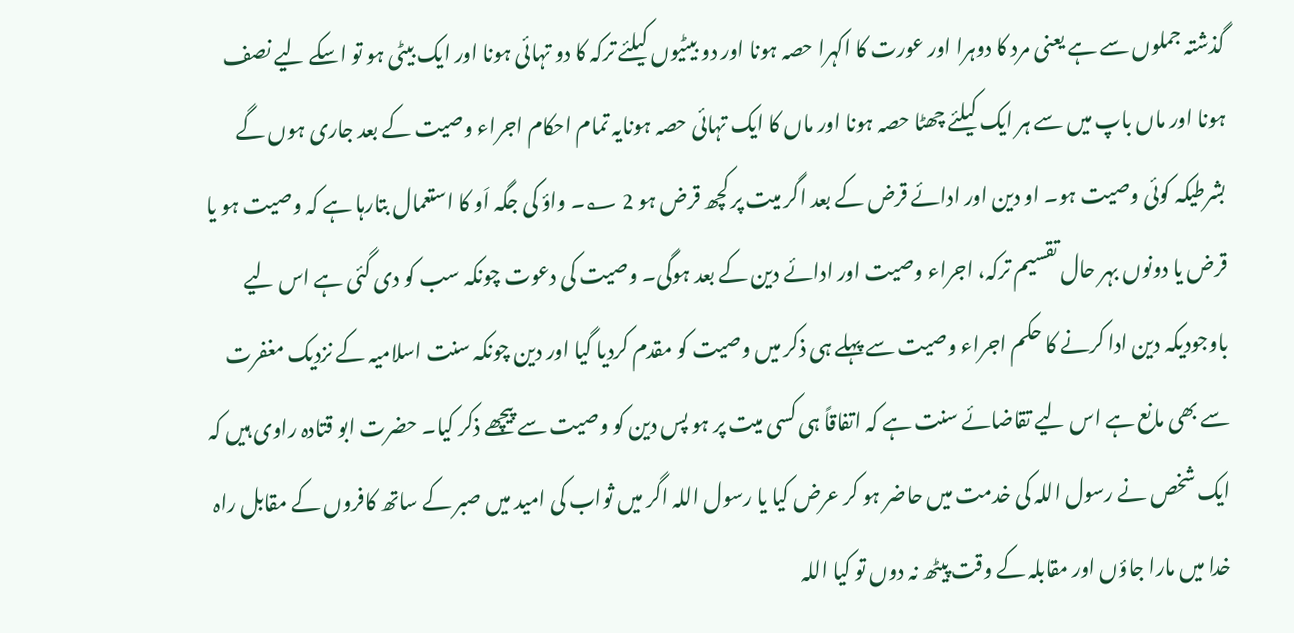گذشتہ جملوں سے ہے یعنی مرد کا دوہرا اور عورت کا اکہرا حصہ ہونا اور دو بیٹیوں کیلئے ترکہ کا دو تہائی ہونا اور ایک بیٹی ہو تو اسکے لیے نصف ہونا اور ماں باپ میں سے ہر ایک کیلئے چھٹا حصہ ہونا اور ماں کا ایک تہائی حصہ ہونایہ تمام احکام اجراء وصیت کے بعد جاری ہوں گے بشرطیکہ کوئی وصیت ہو۔ او دین اور ادائے قرض کے بعد اگر میت پر کچھ قرض ہو 2 ؂۔ واؤ کی جگہ اَو کا استعمال بتارہا ہے کہ وصیت ہو یا قرض یا دونوں بہر حال تقسیم ترکہ، اجراء وصیت اور ادائے دین کے بعد ہوگی۔ وصیت کی دعوت چونکہ سب کو دی گئی ہے اس لیے باوجودیکہ دین ادا کرنے کا حکم اجراء وصیت سے پہلے ہی ذکر میں وصیت کو مقدم کردیا گیا اور دین چونکہ سنت اسلامیہ کے نزدیک مغفرت سے بھی مانع ہے اس لیے تقاضائے سنت ہے کہ اتفاقاً ہی کسی میت پر ہو پس دین کو وصیت سے پیچھے ذکر کیا۔ حضرت ابو قتادہ راوی ہیں کہ ایک شخص نے رسول اللہ کی خدمت میں حاضر ہو کر عرض کیا یا رسول اللہ اگر میں ثواب کی امید میں صبر کے ساتھ کافروں کے مقابل راہ خدا میں مارا جاؤں اور مقابلہ کے وقت پیٹھ نہ دوں تو کیا اللہ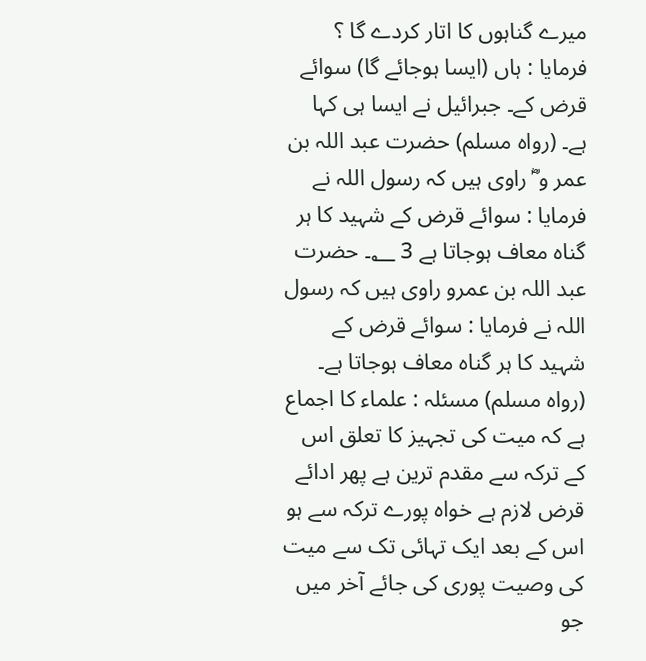میرے گناہوں کا اتار کردے گا ؟ فرمایا : ہاں (ایسا ہوجائے گا) سوائے قرض کے۔ جبرائیل نے ایسا ہی کہا ہے۔ (رواہ مسلم) حضرت عبد اللہ بن عمر و ؓ راوی ہیں کہ رسول اللہ نے فرمایا : سوائے قرض کے شہید کا ہر گناہ معاف ہوجاتا ہے 3 ؂۔ حضرت عبد اللہ بن عمرو راوی ہیں کہ رسول اللہ نے فرمایا : سوائے قرض کے شہید کا ہر گناہ معاف ہوجاتا ہے۔ (رواہ مسلم) مسئلہ : علماء کا اجماع ہے کہ میت کی تجہیز کا تعلق اس کے ترکہ سے مقدم ترین ہے پھر ادائے قرض لازم ہے خواہ پورے ترکہ سے ہو اس کے بعد ایک تہائی تک سے میت کی وصیت پوری کی جائے آخر میں جو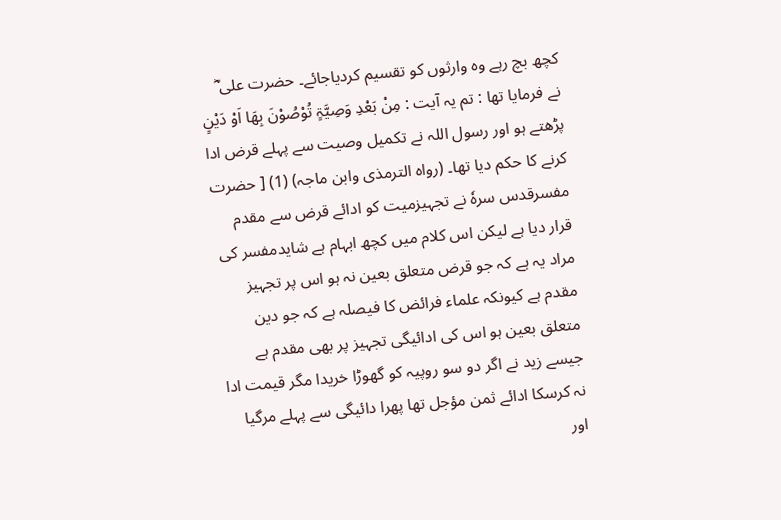کچھ بچ رہے وہ وارثوں کو تقسیم کردیاجائے۔ حضرت علی ؓ نے فرمایا تھا : تم یہ آیت : مِنْ بَعْدِ وَصِیَّۃٍ تُوْصُوْنَ بِھَا اَوْ دَیْنٍ پڑھتے ہو اور رسول اللہ نے تکمیل وصیت سے پہلے قرض ادا کرنے کا حکم دیا تھا۔ (رواہ الترمذی وابن ماجہ) (1) [ حضرت مفسرقدس سرہٗ نے تجہیزمیت کو ادائے قرض سے مقدم قرار دیا ہے لیکن اس کلام میں کچھ ابہام ہے شایدمفسر کی مراد یہ ہے کہ جو قرض متعلق بعین نہ ہو اس پر تجہیز مقدم ہے کیونکہ علماء فرائض کا فیصلہ ہے کہ جو دین متعلق بعین ہو اس کی ادائیگی تجہیز پر بھی مقدم ہے جیسے زید نے اگر دو سو روپیہ کو گھوڑا خریدا مگر قیمت ادا نہ کرسکا ادائے ثمن مؤجل تھا پھرا دائیگی سے پہلے مرگیا اور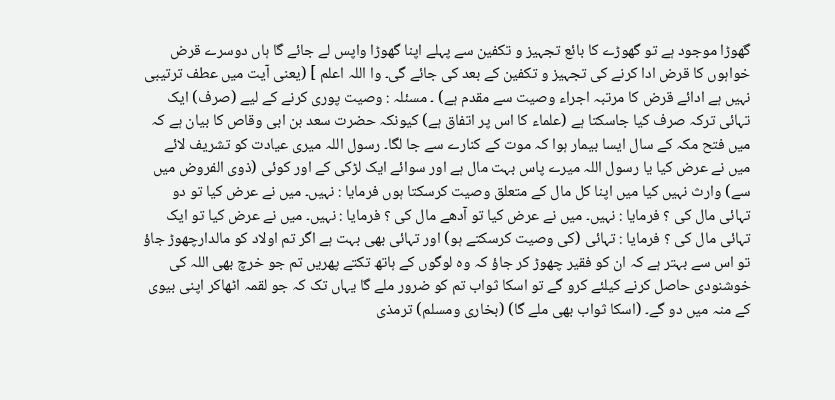گھوڑا موجود ہے تو گھوڑے کا بائع تجہیز و تکفین سے پہلے اپنا گھوڑا واپس لے جائے گا ہاں دوسرے قرض خواہوں کا قرض ادا کرنے کی تجہیز و تکفین کے بعد کی جائے گی۔ وا اللہ اعلم ] (یعنی آیت میں عطف ترتیبی نہیں ہے ادائے قرض کا مرتبہ اجراء وصیت سے مقدم ہے) ۔ مسئلہ : وصیت پوری کرنے کے لیے (صرف) ایک تہائی ترکہ صرف کیا جاسکتا ہے (علماء کا اس پر اتفاق ہے) کیونکہ حضرت سعد بن ابی وقاص کا بیان ہے کہ میں فتح مکہ کے سال ایسا بیمار ہوا کہ موت کے کنارے سے جا لگا۔ رسول اللہ میری عیادت کو تشریف لائے میں نے عرض کیا یا رسول اللہ میرے پاس بہت مال ہے اور سوائے ایک لڑکی کے اور کوئی (ذوی الفروض میں سے) وارث نہیں کیا میں اپنا کل مال کے متعلق وصیت کرسکتا ہوں فرمایا : نہیں۔ میں نے عرض کیا تو دو تہائی مال کی ؟ فرمایا : نہیں۔ میں نے عرض کیا تو آدھے مال کی ؟ فرمایا : نہیں۔ میں نے عرض کیا تو ایک تہائی مال کی ؟ فرمایا : تہائی (کی وصیت کرسکتے ہو) اور تہائی بھی بہت ہے اگر تم اولاد کو مالدارچھوڑ جاؤ تو اس سے بہتر ہے کہ ان کو فقیر چھوڑ کر جاؤ کہ وہ لوگوں کے ہاتھ تکتے پھریں تم جو خرچ بھی اللہ کی خوشنودی حاصل کرنے کیلئے کرو گے تو اسکا ثواب تم کو ضرور ملے گا یہاں تک کہ جو لقمہ اٹھاکر اپنی بیوی کے منہ میں دو گے۔ (اسکا ثواب بھی ملے گا) (بخاری ومسلم) ترمذی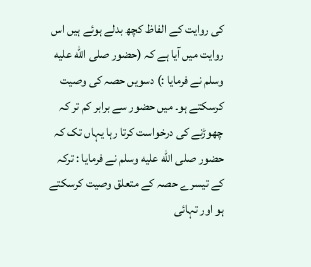کی روایت کے الفاظ کچھ بدلے ہوئے ہیں اس روایت میں آیا ہے کہ (حضور صلى الله عليه وسلم نے فرمایا :) دسویں حصہ کی وصیت کرسکتے ہو۔ میں حضور سے برابر کم تر کہ چھوڑنے کی درخواست کرتا رہا یہاں تک کہ حضور صلى الله عليه وسلم نے فرمایا : ترکہ کے تیسرے حصہ کے متعلق وصیت کرسکتے ہو اور تہائی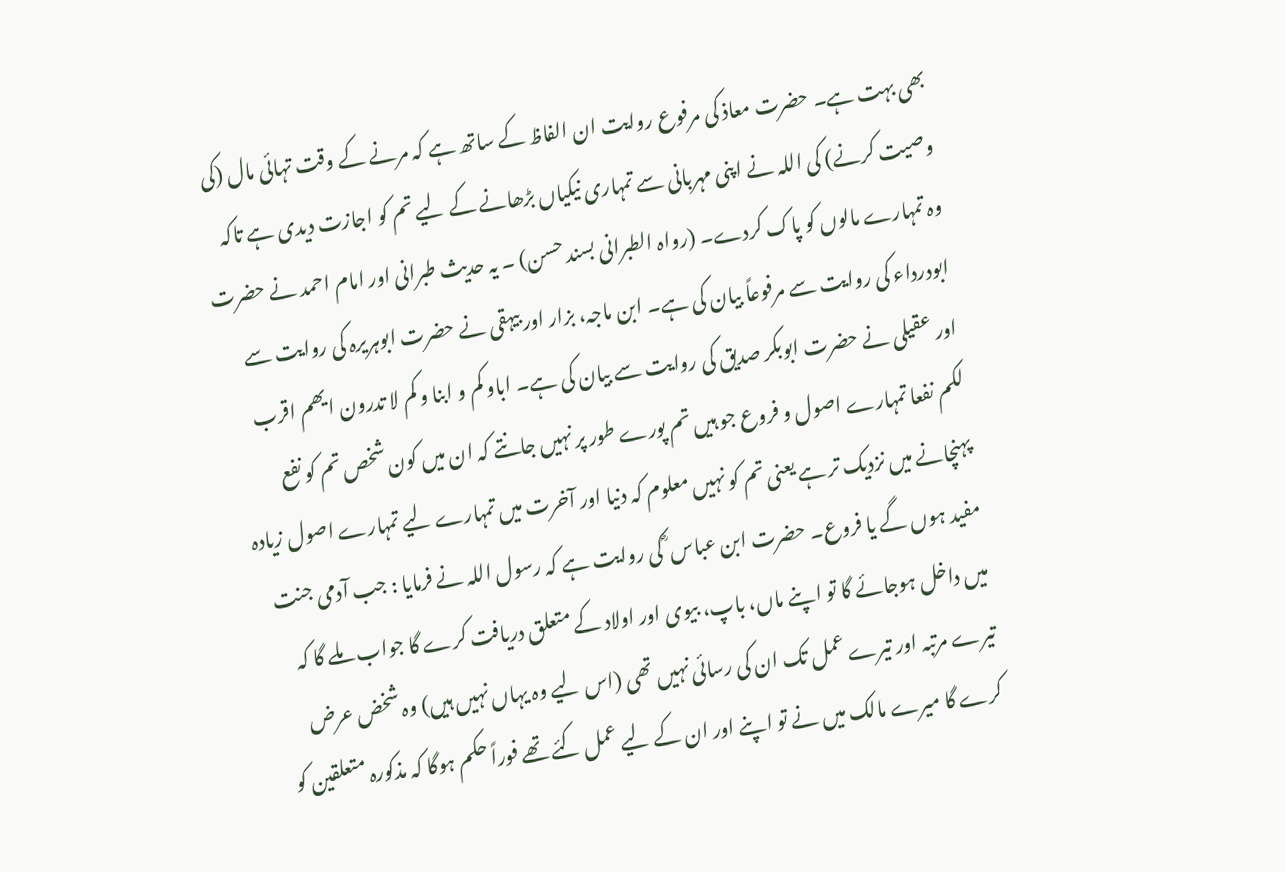بھی بہت ہے۔ حضرت معاذ کی مرفوع روایت ان الفاظ کے ساتھ ہے کہ مرنے کے وقت تہائی مال (کی وصیت کرنے) کی اللہ نے اپنی مہربانی سے تمہاری نیکیاں بڑھانے کے لیے تم کو اجازت دیدی ہے تاکہ وہ تمہارے مالوں کو پاک کردے۔ (رواہ الطبرانی بسند حسن) ۔ یہ حدیث طبرانی اور امام احمد نے حضرت ابودرداء کی روایت سے مرفوعاً بیان کی ہے۔ ابن ماجہ، بزار اور بیہقی نے حضرت ابوہریرہ کی روایت سے اور عقیلی نے حضرت ابوبکر صدیق کی روایت سے بیان کی ہے۔ اباو کم و ابنا و کم لا تدرون ایھم اقرب لکم نفعا تمہارے اصول و فروع جو ہیں تم پورے طور پر نہیں جانتے کہ ان میں کون شخص تم کو نفع پہنچانے میں نزدیک تر ہے یعنی تم کو نہیں معلوم کہ دنیا اور آخرت میں تمہارے لیے تمہارے اصول زیادہ مفید ہوں گے یا فروع۔ حضرت ابن عباس ؓ کی روایت ہے کہ رسول اللہ نے فرمایا : جب آدمی جنت میں داخل ہوجائے گا تو اپنے ماں، باپ، بیوی اور اولاد کے متعلق دریافت کرے گا جواب ملے گا کہ تیرے مرتبہ اور تیرے عمل تک ان کی رسائی نہیں تھی (اس لیے وہ یہاں نہیں ہیں) وہ شخض عرض کرے گا میرے مالک میں نے تو اپنے اور ان کے لیے عمل کئے تھے فوراً حکم ہوگا کہ مذکورہ متعلقین کو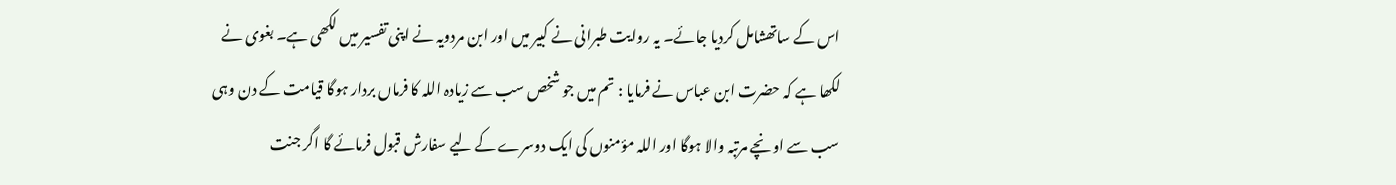اس کے ساتھشامل کردیا جائے۔ یہ روایت طبرانی نے کبیر میں اور ابن مردویہ نے اپنی تفسیر میں لکھی ہے۔ بغوی نے لکھا ہے کہ حضرت ابن عباس نے فرمایا : تم میں جو شخص سب سے زیادہ اللہ کا فرماں بردار ہوگا قیامت کے دن وہی سب سے اونچے مرتبہ والا ہوگا اور اللہ مؤمنوں کی ایک دوسرے کے لیے سفارش قبول فرمائے گا اگر جنت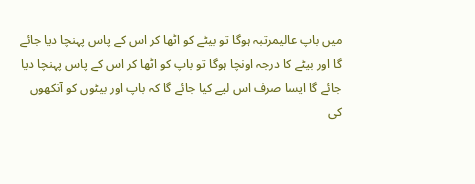میں باپ عالیمرتبہ ہوگا تو بیٹے کو اٹھا کر اس کے پاس پہنچا دیا جائے گا اور بیٹے کا درجہ اونچا ہوگا تو باپ کو اٹھا کر اس کے پاس پہنچا دیا جائے گا ایسا صرف اس لیے کیا جائے گا کہ باپ اور بیٹوں کو آنکھوں کی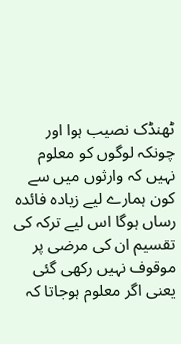ٹھنڈک نصیب ہوا اور چونکہ لوگوں کو معلوم نہیں کہ وارثوں میں سے کون ہمارے لیے زیادہ فائدہ رساں ہوگا اس لیے ترکہ کی تقسیم ان کی مرضی پر موقوف نہیں رکھی گئی یعنی اگر معلوم ہوجاتا کہ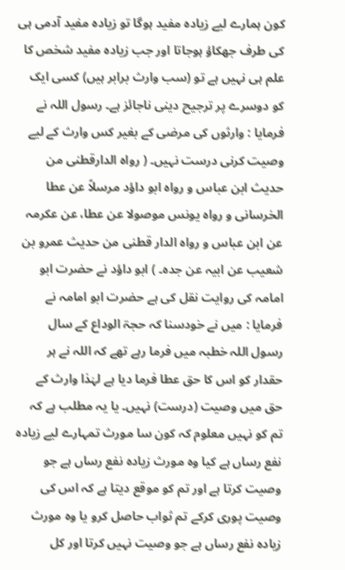کون ہمارے لیے زیادہ مفید ہوگا تو زیادہ مفید آدمی ہی کی طرف جھکاؤ ہوجاتا اور جب زیادہ مفید شخص کا علم ہی نہیں ہے تو (سب وارث برابر ہیں) کسی ایک کو دوسرے پر ترجیح دینی ناجائز ہے۔ رسول اللہ نے فرمایا : وارثوں کی مرضی کے بغیر کس وارث کے لیے وصیت کرنی درست نہیں۔ ( رواہ الدارقطنی من حدیث ابن عباس و رواہ ابو داؤد مرسلاً عن عطا الخرسانی و رواہ یونس موصولا عن عطا، عن عکرمہ عن ابن عباس و رواہ الدار قطنی من حدیث عمرو بن شعیب عن ابیہ عن جدہ۔ ) ابو داؤد نے حضرت ابو امامہ کی روایت نقل کی ہے حضرت ابو امامہ نے فرمایا : میں نے خودسنا کہ حجۃ الوداع کے سال رسول اللہ خطبہ میں فرما رہے تھے کہ اللہ نے ہر حقدار کو اس کا حق عطا فرما دیا ہے لہٰذا وارث کے حق میں وصیت (درست) نہیں۔ یا یہ مطلب ہے کہ تم کو نہیں معلوم کہ کون سا مورث تمہارے لیے زیادہ نفع رساں ہے کیا وہ مورث زیادہ نفع رساں ہے جو وصیت کرتا ہے اور تم کو موقع دیتا ہے کہ اس کی وصیت پوری کرکے تم ثواب حاصل کرو یا وہ مورث زیادہ نفع رساں ہے جو وصیت نہیں کرتا اور کل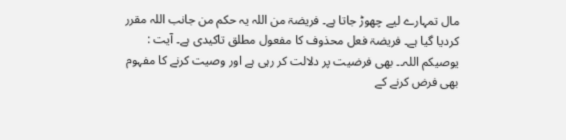مال تمہارے لیے چھوڑ جاتا ہے۔ فریضۃ من اللہ یہ حکم من جانب اللہ مقرر کردیا گیا ہے۔ فریضۃ فعل محذوف کا مفعول مطلق تاکیدی ہے۔ آیت : یوصیکم اللہ۔۔ بھی فرضیت پر دلالت کر رہی ہے اور وصیت کرنے کا مفہوم بھی فرض کرنے کے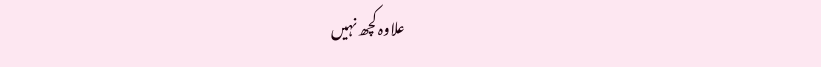علاوہ کچھ نہیں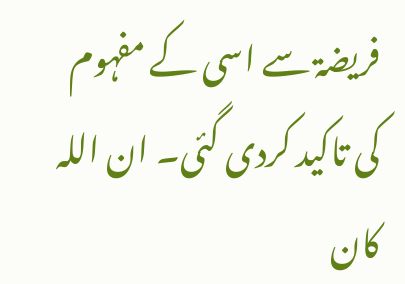فریضۃ سے اسی کے مفہوم کی تاکید کردی گئی۔ ان اللہ کان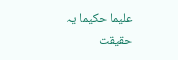علیما حکیما یہ حقیقت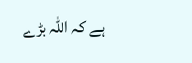ہے کہ اللہ بڑے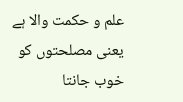علم و حکمت والا ہے یعنی مصلحتوں کو خوب جانتا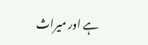ہے اور میراث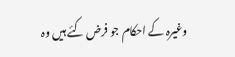وغیرہ کے احکام جو فرض کئے ہیں وہ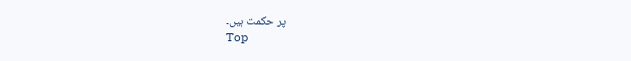پر حکمت ہیں۔
Top